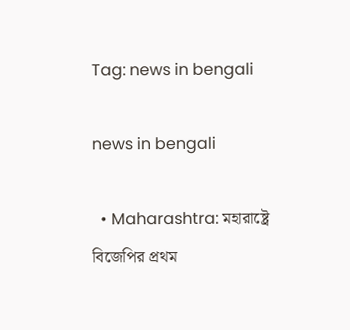Tag: news in bengali

news in bengali

  • Maharashtra: মহারাষ্ট্রে বিজেপির প্রথম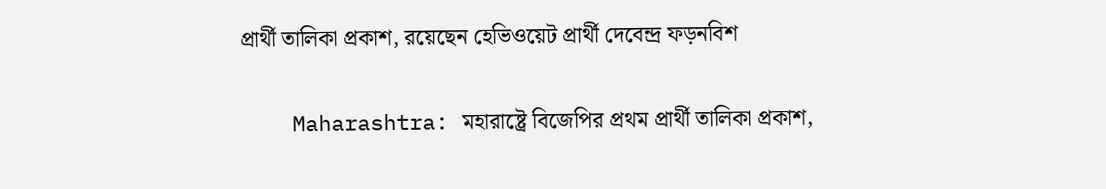প্রার্থী তালিকা প্রকাশ, রয়েছেন হেভিওয়েট প্রার্থী দেবেন্দ্র ফড়নবিশ

    Maharashtra: মহারাষ্ট্রে বিজেপির প্রথম প্রার্থী তালিকা প্রকাশ,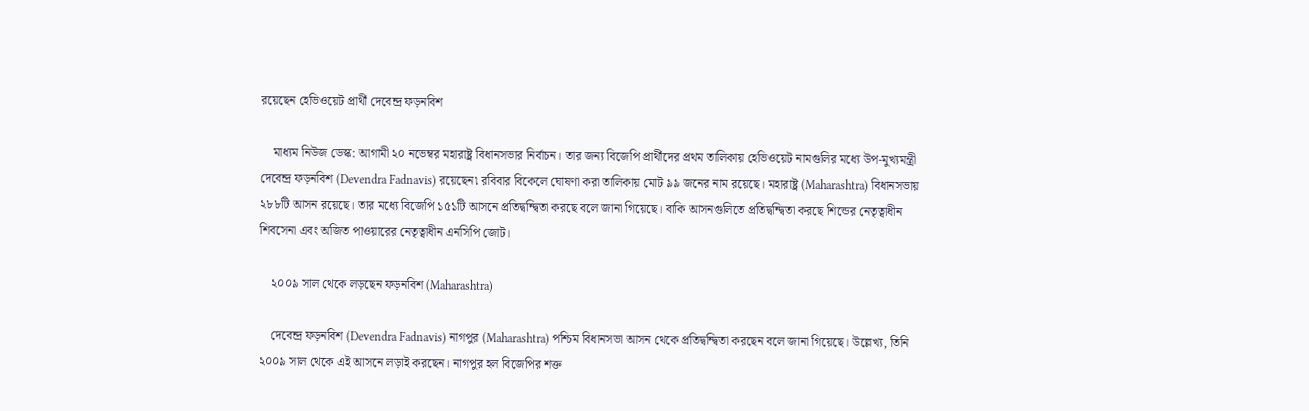রয়েছেন হেভিওয়েট প্রার্থী দেবেন্দ্র ফড়নবিশ

    মাধ্যম নিউজ ডেস্ক: আগামী ২০ নভেম্বর মহারাষ্ট্র বিধানসভার নির্বাচন। তার জন্য বিজেপি প্রার্থীদের প্রথম তালিকায় হেভিওয়েট নামগুলির মধ্যে উপ-মুখ্যমন্ত্রী দেবেন্দ্র ফড়নবিশ (Devendra Fadnavis) রয়েছেন৷ রবিবার বিকেলে ঘোষণা করা তালিকায় মোট ৯৯ জনের নাম রয়েছে। মহারাষ্ট্র (Maharashtra) বিধানসভায় ২৮৮টি আসন রয়েছে। তার মধ্যে বিজেপি ১৫১টি আসনে প্রতিদ্বন্দ্বিতা করছে বলে জানা গিয়েছে। বাকি আসনগুলিতে প্রতিদ্বন্দ্বিতা করছে শিন্ডের নেতৃত্বাধীন শিবসেনা এবং অজিত পাওয়ারের নেতৃত্বাধীন এনসিপি জোট।

    ২০০৯ সাল থেকে লড়ছেন ফড়নবিশ (Maharashtra)

    দেবেন্দ্র ফড়নবিশ (Devendra Fadnavis) নাগপুর (Maharashtra) পশ্চিম বিধানসভা আসন থেকে প্রতিদ্বন্দ্বিতা করছেন বলে জানা গিয়েছে। উল্লেখ্য, তিনি ২০০৯ সাল থেকে এই আসনে লড়াই করছেন। নাগপুর হল বিজেপির শক্ত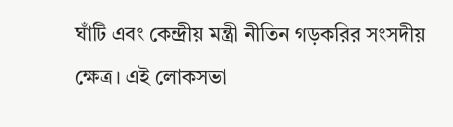ঘাঁটি এবং কেন্দ্রীয় মন্ত্রী নীতিন গড়করির সংসদীয় ক্ষেত্র। এই লোকসভা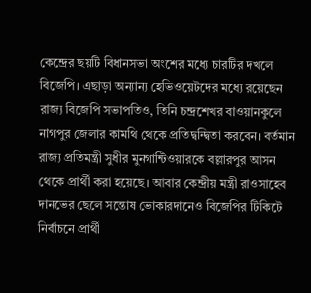কেন্দ্রের ছয়টি বিধানসভা অংশের মধ্যে চারটির দখলে বিজেপি। এছাড়া অন্যান্য হেভিওয়েটদের মধ্যে রয়েছেন রাজ্য বিজেপি সভাপতিও, তিনি চন্দ্রশেখর বাওয়ানকুলে নাগপুর জেলার কামথি থেকে প্রতিদ্বন্দ্বিতা করবেন। বর্তমান রাজ্য প্রতিমন্ত্রী সুধীর মুনগান্টিওয়ারকে বল্লারপুর আসন থেকে প্রার্থী করা হয়েছে। আবার কেন্দ্রীয় মন্ত্রী রাওসাহেব দানভের ছেলে সন্তোষ ভোকারদানেও বিজেপির টিকিটে নির্বাচনে প্রার্থী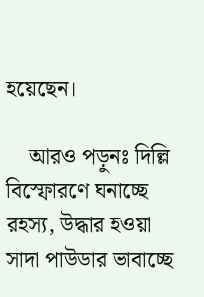হয়েছেন।

    আরও পড়ুনঃ দিল্লি বিস্ফোরণে ঘনাচ্ছে রহস্য, উদ্ধার হওয়া সাদা পাউডার ভাবাচ্ছে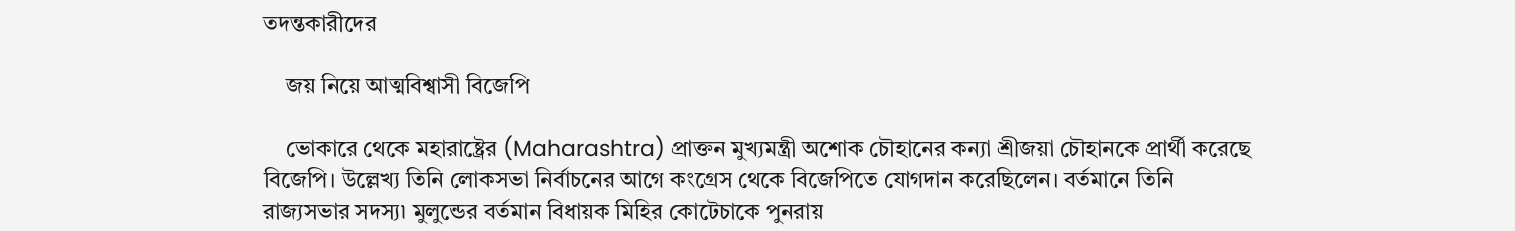তদন্তকারীদের

    জয় নিয়ে আত্মবিশ্বাসী বিজেপি

    ভোকারে থেকে মহারাষ্ট্রের (Maharashtra) প্রাক্তন মুখ্যমন্ত্রী অশোক চৌহানের কন্যা শ্রীজয়া চৌহানকে প্রার্থী করেছে বিজেপি। উল্লেখ্য তিনি লোকসভা নির্বাচনের আগে কংগ্রেস থেকে বিজেপিতে যোগদান করেছিলেন। বর্তমানে তিনি রাজ্যসভার সদস্য৷ মুলুন্ডের বর্তমান বিধায়ক মিহির কোটেচাকে পুনরায়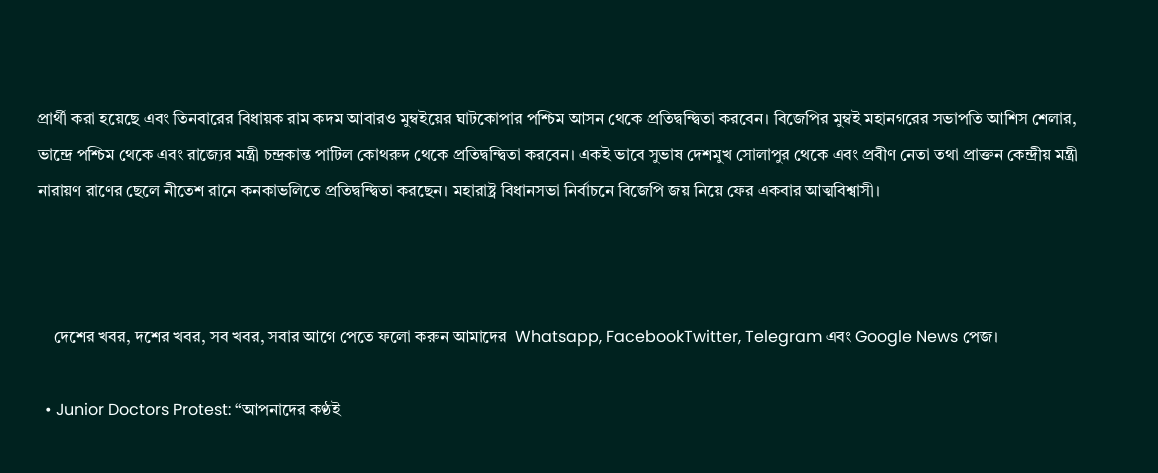প্রার্থী করা হয়েছে এবং তিনবারের বিধায়ক রাম কদম আবারও মুম্বইয়ের ঘাটকোপার পশ্চিম আসন থেকে প্রতিদ্বন্দ্বিতা করবেন। বিজেপির মুম্বই মহানগরের সভাপতি আশিস শেলার, ভান্দ্রে পশ্চিম থেকে এবং রাজ্যের মন্ত্রী চন্দ্রকান্ত পাটিল কোথরুদ থেকে প্রতিদ্বন্দ্বিতা করবেন। একই ভাবে সুভাষ দেশমুখ সোলাপুর থেকে এবং প্রবীণ নেতা তথা প্রাক্তন কেন্দ্রীয় মন্ত্রী নারায়ণ রাণের ছেলে নীতেশ রানে কনকাভলিতে প্রতিদ্বন্দ্বিতা করছেন। মহারাষ্ট্র বিধানসভা নির্বাচনে বিজেপি জয় নিয়ে ফের একবার আত্মবিশ্বাসী।



    দেশের খবর, দশের খবর, সব খবর, সবার আগে পেতে ফলো করুন আমাদের  Whatsapp, FacebookTwitter, Telegram এবং Google News পেজ।

  • Junior Doctors Protest: “আপনাদের কণ্ঠই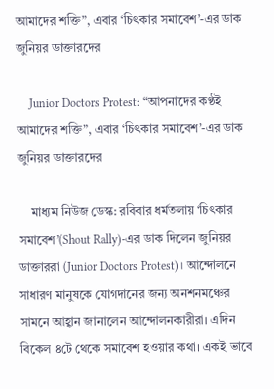আমাদের শক্তি”, এবার ‘চিৎকার সমাবেশ’-এর ডাক জুনিয়র ডাক্তারদের

    Junior Doctors Protest: “আপনাদের কণ্ঠই আমাদের শক্তি”, এবার ‘চিৎকার সমাবেশ’-এর ডাক জুনিয়র ডাক্তারদের

    মাধ্যম নিউজ ডেস্ক: রবিবার ধর্মতলায় ‘চিৎকার সমাবেশ’(Shout Rally)-এর ডাক দিলেন জুনিয়র ডাক্তাররা (Junior Doctors Protest)। আন্দোলনে সাধারণ মানুষকে যোগদানের জন্য অনশনমঞ্চের সামনে আহ্বান জানালেন আন্দোলনকারীরা। এদিন বিকেল ৪টে থেকে সমাবেশ হওয়ার কথা। একই ভাবে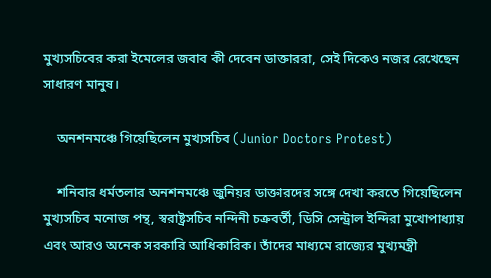মুখ্যসচিবের করা ইমেলের জবাব কী দেবেন ডাক্তাররা, সেই দিকেও নজর রেখেছেন সাধারণ মানুষ।

    অনশনমঞ্চে গিয়েছিলেন মুখ্যসচিব (Junior Doctors Protest)

    শনিবার ধর্মতলার অনশনমঞ্চে জুনিয়র ডাক্তারদের সঙ্গে দেখা করতে গিয়েছিলেন মুখ্যসচিব মনোজ পন্থ, স্বরাষ্ট্রসচিব নন্দিনী চক্রবর্তী, ডিসি সেন্ট্রাল ইন্দিরা মুখোপাধ্যায় এবং আরও অনেক সরকারি আধিকারিক। তাঁদের মাধ্যমে রাজ্যের মুখ্যমন্ত্রী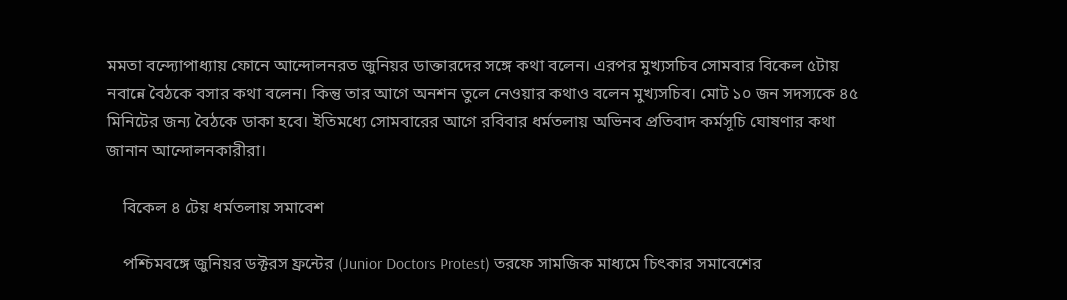মমতা বন্দ্যোপাধ্যায় ফোনে আন্দোলনরত জুনিয়র ডাক্তারদের সঙ্গে কথা বলেন। এরপর মুখ্যসচিব সোমবার বিকেল ৫টায় নবান্নে বৈঠকে বসার কথা বলেন। কিন্তু তার আগে অনশন তুলে নেওয়ার কথাও বলেন মুখ্যসচিব। মোট ১০ জন সদস্যকে ৪৫ মিনিটের জন্য বৈঠকে ডাকা হবে। ইতিমধ্যে সোমবারের আগে রবিবার ধর্মতলায় অভিনব প্রতিবাদ কর্মসূচি ঘোষণার কথা জানান আন্দোলনকারীরা।

    বিকেল ৪ টেয় ধর্মতলায় সমাবেশ

    পশ্চিমবঙ্গে জুনিয়র ডক্টরস ফ্রন্টের (Junior Doctors Protest) তরফে সামজিক মাধ্যমে চিৎকার সমাবেশের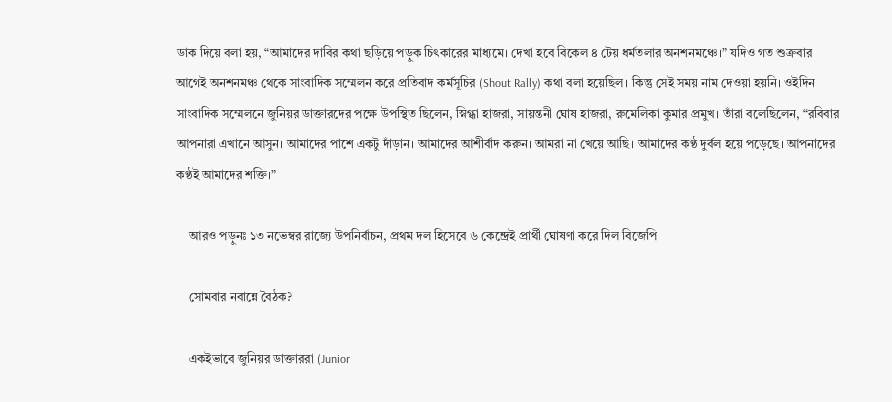ডাক দিয়ে বলা হয়, “আমাদের দাবির কথা ছড়িয়ে পড়ুক চিৎকারের মাধ্যমে। দেখা হবে বিকেল ৪ টেয় ধর্মতলার অনশনমঞ্চে।” যদিও গত শুক্রবার আগেই অনশনমঞ্চ থেকে সাংবাদিক সম্মেলন করে প্রতিবাদ কর্মসূচির (Shout Rally) কথা বলা হয়েছিল। কিন্তু সেই সময় নাম দেওয়া হয়নি। ওইদিন সাংবাদিক সম্মেলনে জুনিয়র ডাক্তারদের পক্ষে উপস্থিত ছিলেন, স্নিগ্ধা হাজরা, সায়ন্তনী ঘোষ হাজরা, রুমেলিকা কুমার প্রমুখ। তাঁরা বলেছিলেন, “রবিবার আপনারা এখানে আসুন। আমাদের পাশে একটু দাঁড়ান। আমাদের আশীর্বাদ করুন। আমরা না খেয়ে আছি। আমাদের কণ্ঠ দুর্বল হয়ে পড়েছে। আপনাদের কণ্ঠই আমাদের শক্তি।”

    আরও পড়ুনঃ ১৩ নভেম্বর রাজ্যে উপনির্বাচন, প্রথম দল হিসেবে ৬ কেন্দ্রেই প্রার্থী ঘোষণা করে দিল বিজেপি

    সোমবার নবান্নে বৈঠক?

    একইভাবে জুনিয়র ডাক্তাররা (Junior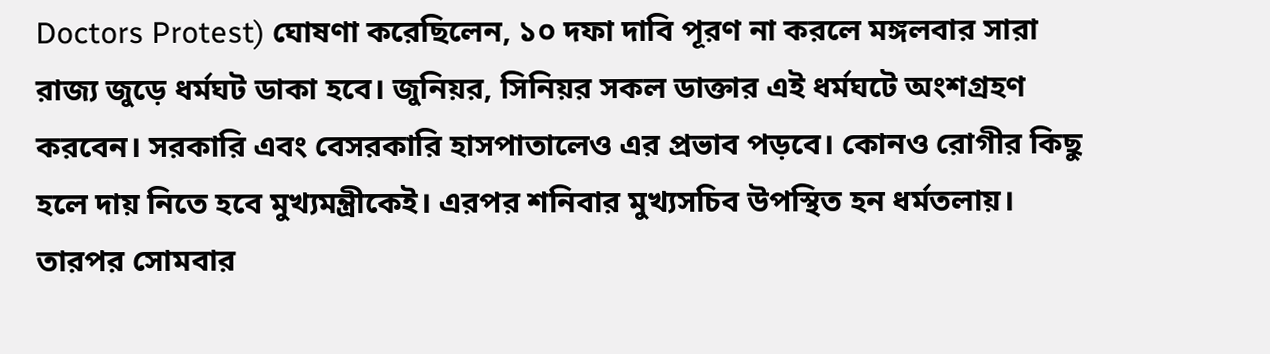Doctors Protest) ঘোষণা করেছিলেন, ১০ দফা দাবি পূরণ না করলে মঙ্গলবার সারা রাজ্য জুড়ে ধর্মঘট ডাকা হবে। জুনিয়র, সিনিয়র সকল ডাক্তার এই ধর্মঘটে অংশগ্রহণ করবেন। সরকারি এবং বেসরকারি হাসপাতালেও এর প্রভাব পড়বে। কোনও রোগীর কিছু হলে দায় নিতে হবে মুখ্যমন্ত্রীকেই। এরপর শনিবার মুখ্যসচিব উপস্থিত হন ধর্মতলায়। তারপর সোমবার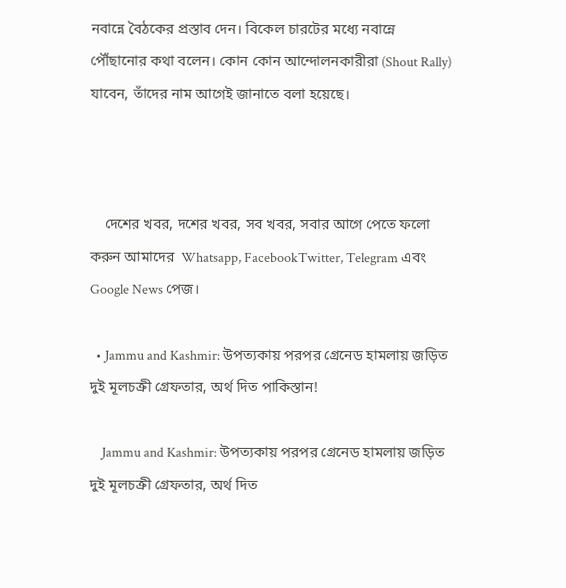নবান্নে বৈঠকের প্রস্তাব দেন। বিকেল চারটের মধ্যে নবান্নে পৌঁছানোর কথা বলেন। কোন কোন আন্দোলনকারীরা (Shout Rally) যাবেন, তাঁদের নাম আগেই জানাতে বলা হয়েছে।



    দেশের খবর, দশের খবর, সব খবর, সবার আগে পেতে ফলো করুন আমাদের  Whatsapp, FacebookTwitter, Telegram এবং Google News পেজ।

  • Jammu and Kashmir: উপত্যকায় পরপর গ্রেনেড হামলায় জড়িত দুই মূলচক্রী গ্রেফতার, অর্থ দিত পাকিস্তান!

    Jammu and Kashmir: উপত্যকায় পরপর গ্রেনেড হামলায় জড়িত দুই মূলচক্রী গ্রেফতার, অর্থ দিত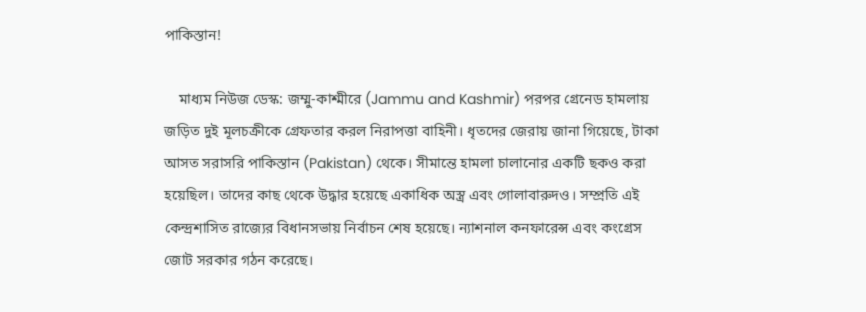পাকিস্তান!

    মাধ্যম নিউজ ডেস্ক: জম্মু-কাশ্মীরে (Jammu and Kashmir) পরপর গ্রেনেড হামলায় জড়িত দুই মূলচক্রীকে গ্রেফতার করল নিরাপত্তা বাহিনী। ধৃতদের জেরায় জানা গিয়েছে, টাকা আসত সরাসরি পাকিস্তান (Pakistan) থেকে। সীমান্তে হামলা চালানোর একটি ছকও করা হয়েছিল। তাদের কাছ থেকে উদ্ধার হয়েছে একাধিক অস্ত্র এবং গোলাবারুদও। সম্প্রতি এই কেন্দ্রশাসিত রাজ্যের বিধানসভায় নির্বাচন শেষ হয়েছে। ন্যাশনাল কনফারেন্স এবং কংগ্রেস জোট সরকার গঠন করেছে।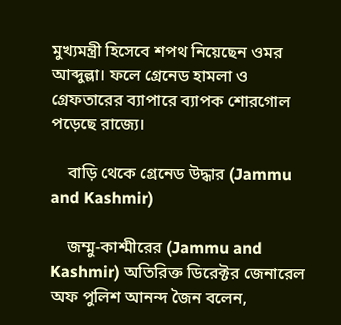মুখ্যমন্ত্রী হিসেবে শপথ নিয়েছেন ওমর আব্দুল্লা। ফলে গ্রেনেড হামলা ও গ্রেফতারের ব্যাপারে ব্যাপক শোরগোল পড়েছে রাজ্যে।

    বাড়ি থেকে গ্রেনেড উদ্ধার (Jammu and Kashmir)

    জম্মু-কাশ্মীরের (Jammu and Kashmir) অতিরিক্ত ডিরেক্টর জেনারেল অফ পুলিশ আনন্দ জৈন বলেন,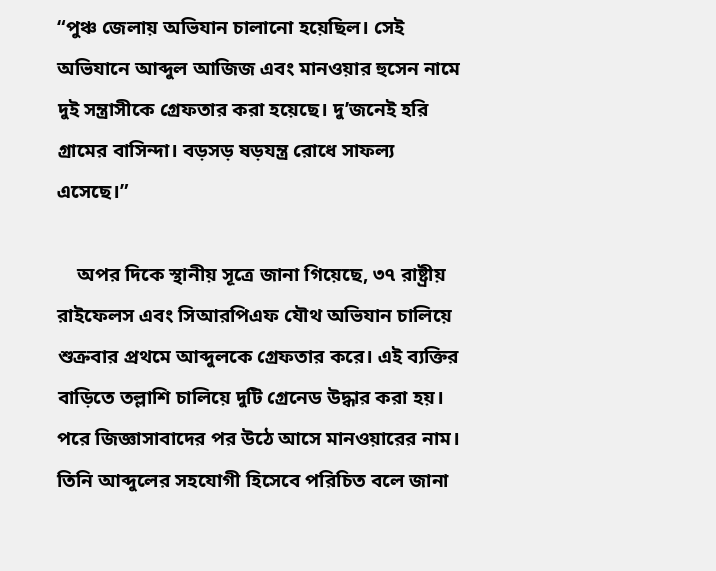“পুঞ্চ জেলায় অভিযান চালানো হয়েছিল। সেই অভিযানে আব্দুল আজিজ এবং মানওয়ার হুসেন নামে দুই সন্ত্রাসীকে গ্রেফতার করা হয়েছে। দু’জনেই হরি গ্রামের বাসিন্দা। বড়সড় ষড়যন্ত্র রোধে সাফল্য এসেছে।”

    অপর দিকে স্থানীয় সূত্রে জানা গিয়েছে, ৩৭ রাষ্ট্রীয় রাইফেলস এবং সিআরপিএফ যৌথ অভিযান চালিয়ে শুক্রবার প্রথমে আব্দুলকে গ্রেফতার করে। এই ব্যক্তির বাড়িতে তল্লাশি চালিয়ে দুটি গ্রেনেড উদ্ধার করা হয়। পরে জিজ্ঞাসাবাদের পর উঠে আসে মানওয়ারের নাম। তিনি আব্দুলের সহযোগী হিসেবে পরিচিত বলে জানা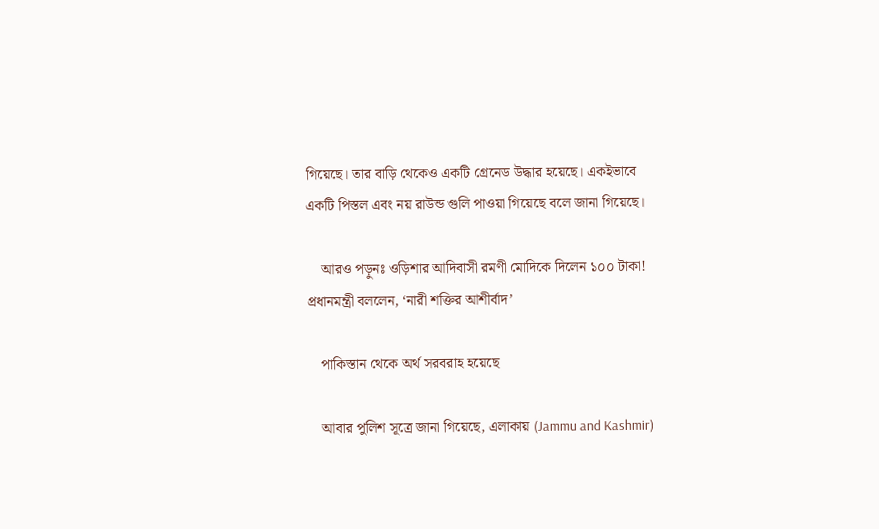গিয়েছে। তার বাড়ি থেকেও একটি গ্রেনেড উদ্ধার হয়েছে। একইভাবে একটি পিস্তল এবং নয় রাউন্ড গুলি পাওয়া গিয়েছে বলে জানা গিয়েছে।

    আরও পড়ুনঃ ওড়িশার আদিবাসী রমণী মোদিকে দিলেন ১০০ টাকা! প্রধানমন্ত্রী বললেন, ‘নারী শক্তির আশীর্বাদ’

    পাকিস্তান থেকে অর্থ সরবরাহ হয়েছে

    আবার পুলিশ সূত্রে জানা গিয়েছে, এলাকায় (Jammu and Kashmir)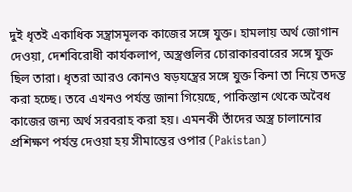দুই ধৃতই একাধিক সন্ত্রাসমূলক কাজের সঙ্গে যুক্ত। হামলায় অর্থ জোগান দেওয়া, দেশবিরোধী কার্যকলাপ, অস্ত্রগুলির চোরাকারবারের সঙ্গে যুক্ত ছিল তারা। ধৃতরা আরও কোনও ষড়যন্ত্রের সঙ্গে যুক্ত কিনা তা নিয়ে তদন্ত করা হচ্ছে। তবে এখনও পর্যন্ত জানা গিয়েছে, পাকিস্তান থেকে অবৈধ কাজের জন্য অর্থ সরবরাহ করা হয়। এমনকী তাঁদের অস্ত্র চালানোর প্রশিক্ষণ পর্যন্ত দেওয়া হয় সীমান্তের ওপার (Pakistan)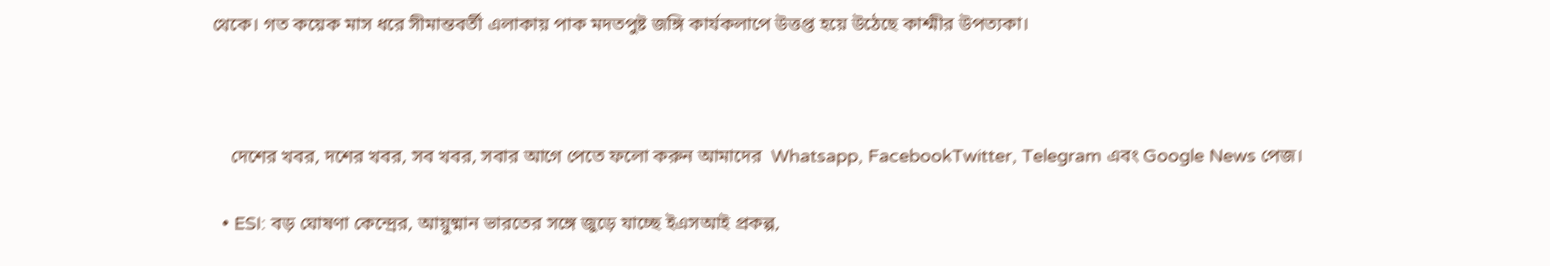থেকে। গত কয়েক মাস ধরে সীমান্তবর্তী এলাকায় পাক মদতপুষ্ট জঙ্গি কার্যকলাপে উত্তপ্ত হয়ে উঠেছে কাশ্মীর উপত্যকা।



    দেশের খবর, দশের খবর, সব খবর, সবার আগে পেতে ফলো করুন আমাদের  Whatsapp, FacebookTwitter, Telegram এবং Google News পেজ।

  • ESI: বড় ঘোষণা কেন্দ্রের, আয়ুষ্মান ভারতের সঙ্গে জুড়ে যাচ্ছে ইএসআই প্রকল্প,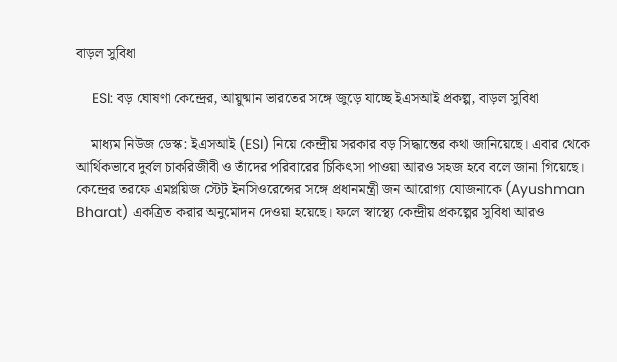বাড়ল সুবিধা

    ESI: বড় ঘোষণা কেন্দ্রের, আয়ুষ্মান ভারতের সঙ্গে জুড়ে যাচ্ছে ইএসআই প্রকল্প, বাড়ল সুবিধা

    মাধ্যম নিউজ ডেস্ক: ইএসআই (ESI) নিয়ে কেন্দ্রীয় সরকার বড় সিদ্ধান্তের কথা জানিয়েছে। এবার থেকে আর্থিকভাবে দুর্বল চাকরিজীবী ও তাঁদের পরিবারের চিকিৎসা পাওয়া আরও সহজ হবে বলে জানা গিয়েছে। কেন্দ্রের তরফে এমপ্লয়িজ স্টেট ইনসিওরেন্সের সঙ্গে প্রধানমন্ত্রী জন আরোগ্য যোজনাকে (Ayushman Bharat) একত্রিত করার অনুমোদন দেওয়া হয়েছে। ফলে স্বাস্থ্যে কেন্দ্রীয় প্রকল্পের সুবিধা আরও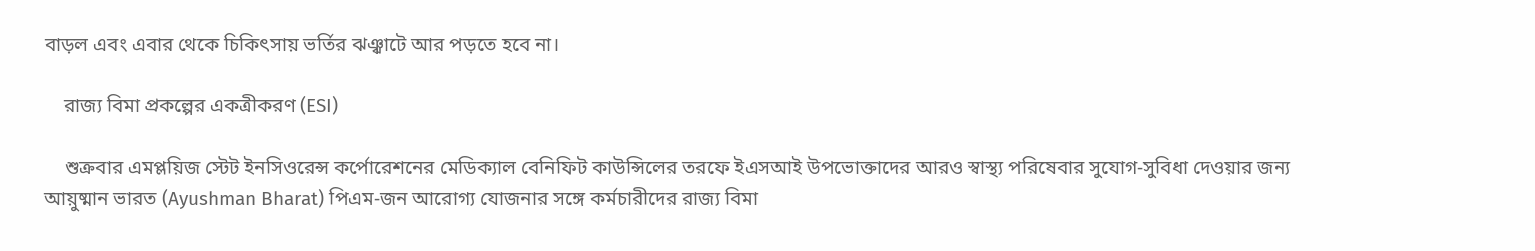বাড়ল এবং এবার থেকে চিকিৎসায় ভর্তির ঝঞ্ঝাটে আর পড়তে হবে না।

    রাজ্য বিমা প্রকল্পের একত্রীকরণ (ESI)

    শুক্রবার এমপ্লয়িজ স্টেট ইনসিওরেন্স কর্পোরেশনের মেডিক্যাল বেনিফিট কাউন্সিলের তরফে ইএসআই উপভোক্তাদের আরও স্বাস্থ্য পরিষেবার সুযোগ-সুবিধা দেওয়ার জন্য আয়ুষ্মান ভারত (Ayushman Bharat) পিএম-জন আরোগ্য যোজনার সঙ্গে কর্মচারীদের রাজ্য বিমা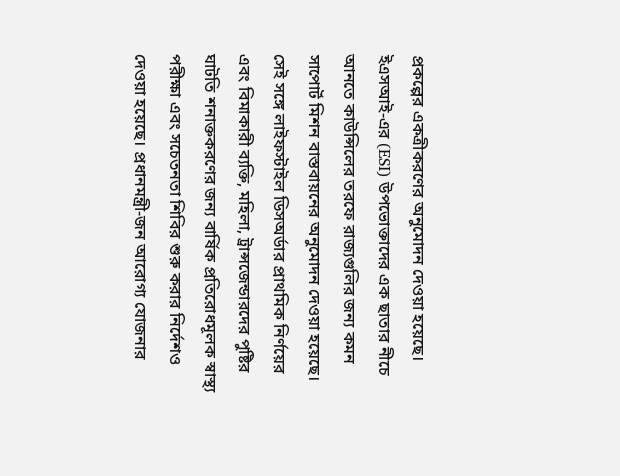প্রকল্পের একত্রীকরণের অনুমোদন দেওয়া হয়েছে। ইএসআই-এর (ESI) উপভোক্তাদের এক ছাতার নীচে আনতে কাউন্সিলের তরফে রাজ্যগুলির জন্য কমন সাপোর্ট মিশন বাস্তবায়নের অনুমোদন দেওয়া হয়েছে। সেই সঙ্গে লাইফস্টাইল ডিসঅর্ডার প্রাথমিক নির্ণয়ের এবং বিমাকারী ব্যক্তি, মহিলা, ট্রান্সজেন্ডারদের পুষ্টির ঘাটতি শনাক্তকরণের জন্য বার্ষিক প্রতিরোধমূলক স্বাস্থ্য পরীক্ষা এবং সচেতনতা শিবির শুরু করার নির্দেশও দেওয়া হয়েছে। প্রধানমন্ত্রী-জন আরোগ্য যোজনার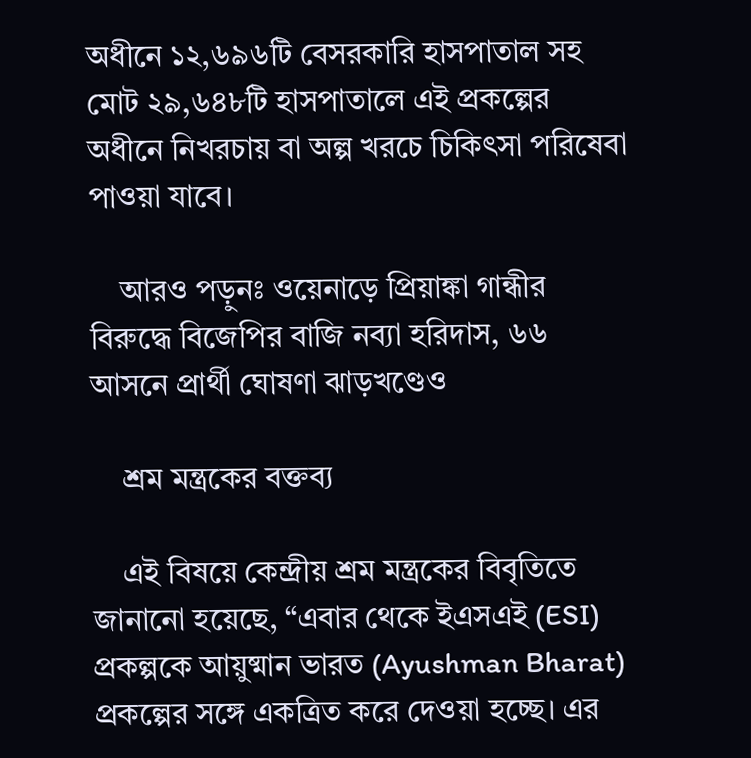অধীনে ১২,৬৯৬টি বেসরকারি হাসপাতাল সহ মোট ২৯,৬৪৮টি হাসপাতালে এই প্রকল্পের অধীনে নিখরচায় বা অল্প খরচে চিকিৎসা পরিষেবা পাওয়া যাবে।

    আরও পড়ুনঃ ওয়েনাড়ে প্রিয়াঙ্কা গান্ধীর বিরুদ্ধে বিজেপির বাজি নব্যা হরিদাস, ৬৬ আসনে প্রার্থী ঘোষণা ঝাড়খণ্ডেও

    শ্রম মন্ত্রকের বক্তব্য

    এই বিষয়ে কেন্দ্রীয় শ্রম মন্ত্রকের বিবৃতিতে জানানো হয়েছে, “এবার থেকে ইএসএই (ESI) প্রকল্পকে আয়ুষ্মান ভারত (Ayushman Bharat) প্রকল্পের সঙ্গে একত্রিত করে দেওয়া হচ্ছে। এর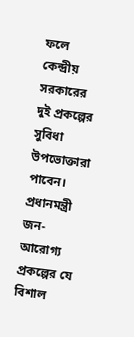ফলে কেন্দ্রীয় সরকারের দুই প্রকল্পের সুবিধা উপভোক্তারা পাবেন। প্রধানমন্ত্রী জন-আরোগ্য প্রকল্পের যে বিশাল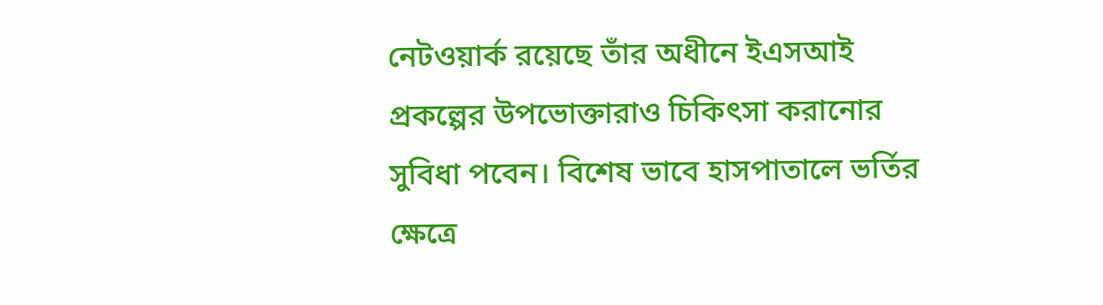নেটওয়ার্ক রয়েছে তাঁর অধীনে ইএসআই প্রকল্পের উপভোক্তারাও চিকিৎসা করানোর সুবিধা পবেন। বিশেষ ভাবে হাসপাতালে ভর্তির ক্ষেত্রে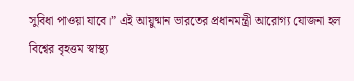সুবিধা পাওয়া যাবে।” এই আয়ুষ্মান ভারতের প্রধানমন্ত্রী আরোগ্য যোজনা হল বিশ্বের বৃহত্তম স্বাস্থ্য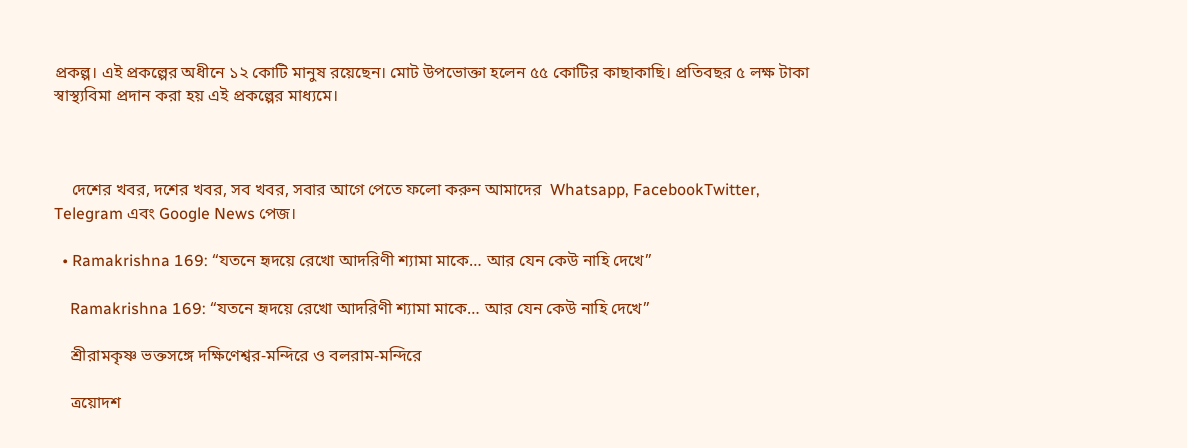প্রকল্প। এই প্রকল্পের অধীনে ১২ কোটি মানুষ রয়েছেন। মোট উপভোক্তা হলেন ৫৫ কোটির কাছাকাছি। প্রতিবছর ৫ লক্ষ টাকা স্বাস্থ্যবিমা প্রদান করা হয় এই প্রকল্পের মাধ্যমে।



    দেশের খবর, দশের খবর, সব খবর, সবার আগে পেতে ফলো করুন আমাদের  Whatsapp, FacebookTwitter, Telegram এবং Google News পেজ।

  • Ramakrishna 169: “যতনে হৃদয়ে রেখো আদরিণী শ্যামা মাকে… আর যেন কেউ নাহি দেখে”

    Ramakrishna 169: “যতনে হৃদয়ে রেখো আদরিণী শ্যামা মাকে… আর যেন কেউ নাহি দেখে”

    শ্রীরামকৃষ্ণ ভক্তসঙ্গে দক্ষিণেশ্বর-মন্দিরে ও বলরাম-মন্দিরে

    ত্রয়োদশ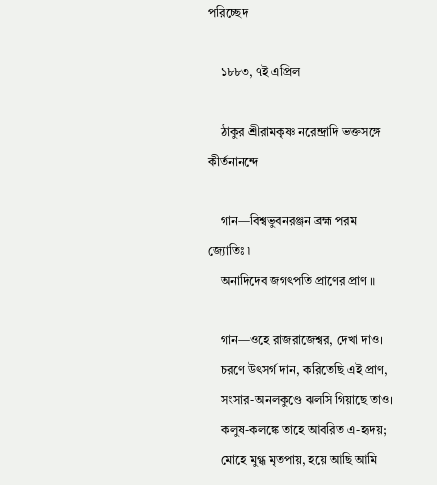পরিচ্ছেদ

    ১৮৮৩, ৭ই এপ্রিল

    ঠাকুর শ্রীরামকৃষ্ণ নরেন্দ্রাদি ভক্তসঙ্গে কীর্তনানন্দে

    গান—বিশ্বভুবনরঞ্জন ব্রহ্ম পরম জ্যোতিঃ ৷
    অনাদিদেব জগৎপতি প্রাণের প্রাণ ॥

    গান—ওহে রাজরাজেশ্বর, দেখা দাও।
    চরণে উৎসর্গ দান, করিতেছি এই প্রাণ,
    সংসার-অনলকুণ্ডে ঝলসি গিয়াছে তাও।
    কলুষ-কলঙ্কে তাহে আবরিত এ-হৃদয়;
    মোহে মুগ্ধ মৃতপায়, হয়ে আছি আমি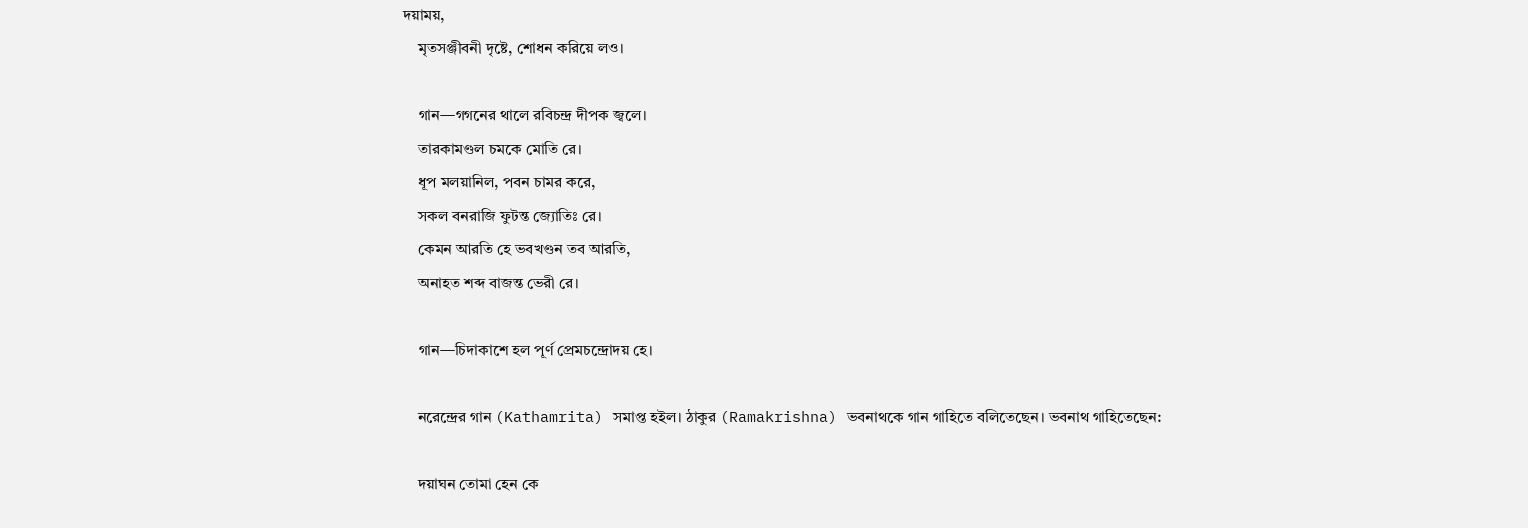দয়াময়,
    মৃতসঞ্জীবনী দৃষ্টে, শোধন করিয়ে লও।

    গান—গগনের থালে রবিচন্দ্র দীপক জ্বলে।
    তারকামণ্ডল চমকে মোতি রে।
    ধূপ মলয়ানিল, পবন চামর করে,
    সকল বনরাজি ফুটন্ত জ্যোতিঃ রে।
    কেমন আরতি হে ভবখণ্ডন তব আরতি,
    অনাহত শব্দ বাজন্ত ভেরী রে।

    গান—চিদাকাশে হল পূর্ণ প্রেমচন্দ্রোদয় হে।

    নরেন্দ্রের গান (Kathamrita) সমাপ্ত হইল। ঠাকুর (Ramakrishna) ভবনাথকে গান গাহিতে বলিতেছেন। ভবনাথ গাহিতেছেন:

    দয়াঘন তোমা হেন কে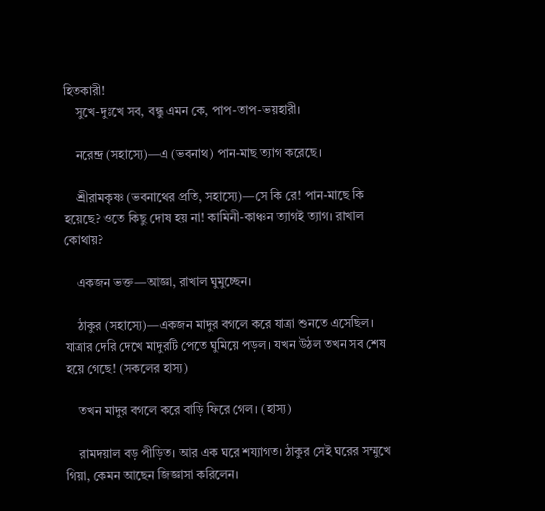হিতকারী!
    সুখে-দুঃখে সব, বন্ধু এমন কে, পাপ-তাপ-ভয়হারী।

    নরেন্দ্র (সহাস্যে)—এ (ভবনাথ) পান-মাছ ত্যাগ করেছে।

    শ্রীরামকৃষ্ণ (ভবনাথের প্রতি, সহাস্যে)—সে কি রে! পান-মাছে কি হয়েছে? ওতে কিছু দোষ হয় না! কামিনী-কাঞ্চন ত্যাগই ত্যাগ। রাখাল কোথায়?

    একজন ভক্ত—আজ্ঞা, রাখাল ঘুমুচ্ছেন।

    ঠাকুর (সহাস্যে)—একজন মাদুর বগলে করে যাত্রা শুনতে এসেছিল। যাত্রার দেরি দেখে মাদুরটি পেতে ঘুমিয়ে পড়ল। যখন উঠল তখন সব শেষ হয়ে গেছে! (সকলের হাস্য)

    তখন মাদুর বগলে করে বাড়ি ফিরে গেল। (হাস্য)

    রামদয়াল বড় পীড়িত। আর এক ঘরে শয্যাগত। ঠাকুর সেই ঘরের সম্মুখে গিয়া, কেমন আছেন জিজ্ঞাসা করিলেন।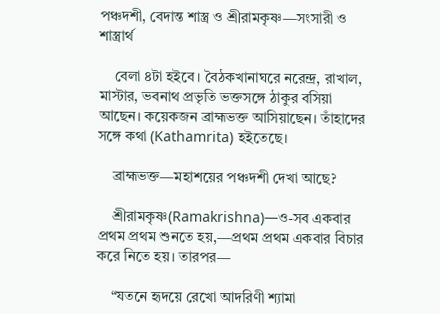পঞ্চদশী, বেদান্ত শাস্ত্র ও শ্রীরামকৃষ্ণ—সংসারী ও শাস্ত্রার্থ

    বেলা ৪টা হইবে। বৈঠকখানাঘরে নরেন্দ্র, রাখাল, মাস্টার, ভবনাথ প্রভৃতি ভক্তসঙ্গে ঠাকুর বসিয়া আছেন। কয়েকজন ব্রাহ্মভক্ত আসিয়াছেন। তাঁহাদের সঙ্গে কথা (Kathamrita) হইতেছে।

    ব্রাহ্মভক্ত—মহাশয়ের পঞ্চদশী দেখা আছে?

    শ্রীরামকৃষ্ণ(Ramakrishna)—ও-সব একবার প্রথম প্রথম শুনতে হয়,—প্রথম প্রথম একবার বিচার করে নিতে হয়। তারপর—

    “যতনে হৃদয়ে রেখো আদরিণী শ্যামা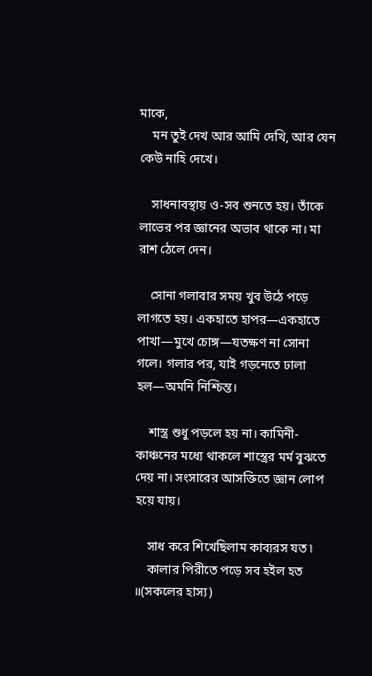মাকে,
    মন তুই দেখ আর আমি দেখি, আর যেন কেউ নাহি দেখে।

    সাধনাবস্থায় ও-সব শুনতে হয়। তাঁকে লাভের পর জ্ঞানের অভাব থাকে না। মা রাশ ঠেলে দেন।

    সোনা গলাবার সময় খুব উঠে পড়ে লাগতে হয়। একহাতে হাপর—একহাতে পাখা—মুখে চোঙ্গ—যতক্ষণ না সোনা গলে। গলার পর, যাই গড়নেতে ঢালা হল—অমনি নিশ্চিন্ত।

    শাস্ত্র শুধু পড়লে হয় না। কামিনী-কাঞ্চনের মধ্যে থাকলে শাস্ত্রের মর্ম বুঝতে দেয় না। সংসারের আসক্তিতে জ্ঞান লোপ হয়ে যায়।

    সাধ করে শিখেছিলাম কাব্যরস যত ৷
    কালার পিরীতে পড়ে সব হইল হত ॥(সকলের হাস্য)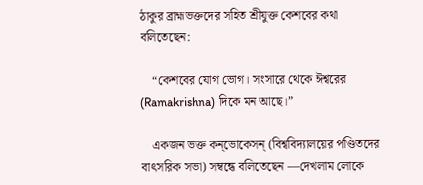ঠাকুর ব্রাহ্মভক্তদের সহিত শ্রীযুক্ত কেশবের কথা বলিতেছেন:

    “কেশবের যোগ ভোগ। সংসারে থেকে ঈশ্বরের (Ramakrishna) দিকে মন আছে।”

    একজন ভক্ত কন্‌ভোকেসন্‌ (বিশ্ববিদ্যালয়ের পণ্ডিতদের বাৎসরিক সভা) সম্বন্ধে বলিতেছেন —দেখলাম লোকে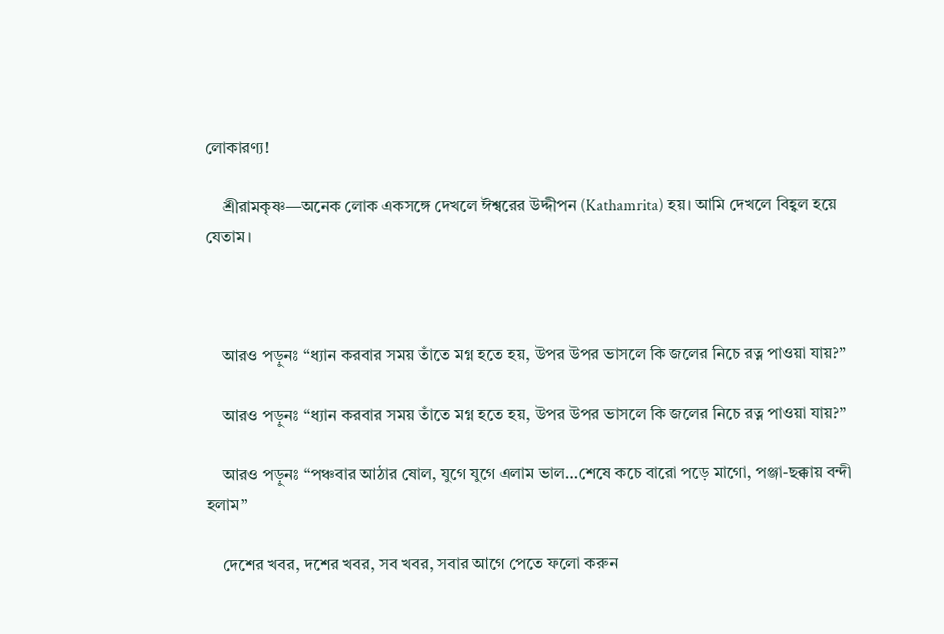লোকারণ্য!

    শ্রীরামকৃষ্ণ—অনেক লোক একসঙ্গে দেখলে ঈশ্বরের উদ্দীপন (Kathamrita) হয়। আমি দেখলে বিহ্বল হয়ে যেতাম।



    আরও পড়ুনঃ “ধ্যান করবার সময় তাঁতে মগ্ন হতে হয়, উপর উপর ভাসলে কি জলের নিচে রত্ন পাওয়া যায়?”

    আরও পড়ুনঃ “ধ্যান করবার সময় তাঁতে মগ্ন হতে হয়, উপর উপর ভাসলে কি জলের নিচে রত্ন পাওয়া যায়?”

    আরও পড়ুনঃ “পঞ্চবার আঠার ষোল, যুগে যুগে এলাম ভাল…শেষে কচে বারো পড়ে মাগো, পঞ্জা-ছক্কায় বন্দী হলাম”

    দেশের খবর, দশের খবর, সব খবর, সবার আগে পেতে ফলো করুন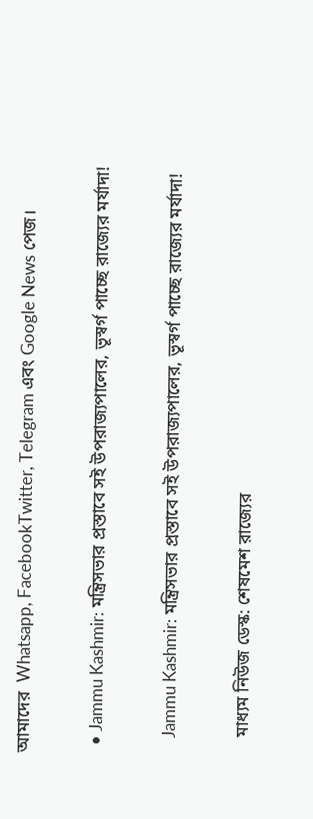আমাদের  Whatsapp, FacebookTwitter, Telegram এবং Google News পেজ।

  • Jammu Kashmir: মন্ত্রিসভার প্রস্তাবে সই উপরাজ্যপালের, ভূস্বর্গ পাচ্ছে রাজ্যের মর্যাদা!

    Jammu Kashmir: মন্ত্রিসভার প্রস্তাবে সই উপরাজ্যপালের, ভূস্বর্গ পাচ্ছে রাজ্যের মর্যাদা!

    মাধ্যম নিউজ ডেস্ক: শেষমেশ রাজ্যের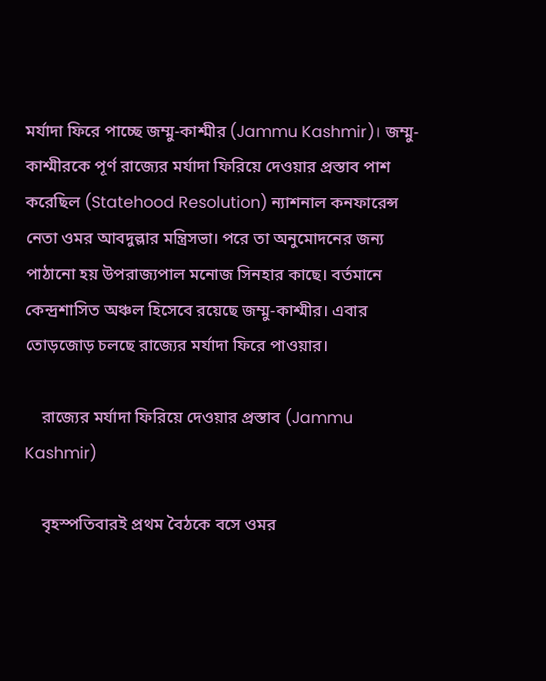মর্যাদা ফিরে পাচ্ছে জম্মু-কাশ্মীর (Jammu Kashmir)। জম্মু-কাশ্মীরকে পূর্ণ রাজ্যের মর্যাদা ফিরিয়ে দেওয়ার প্রস্তাব পাশ করেছিল (Statehood Resolution) ন্যাশনাল কনফারেন্স নেতা ওমর আবদুল্লার মন্ত্রিসভা। পরে তা অনুমোদনের জন্য পাঠানো হয় উপরাজ্যপাল মনোজ সিনহার কাছে। বর্তমানে কেন্দ্রশাসিত অঞ্চল হিসেবে রয়েছে জম্মু-কাশ্মীর। এবার তোড়জোড় চলছে রাজ্যের মর্যাদা ফিরে পাওয়ার।

    রাজ্যের মর্যাদা ফিরিয়ে দেওয়ার প্রস্তাব (Jammu Kashmir)

    বৃহস্পতিবারই প্রথম বৈঠকে বসে ওমর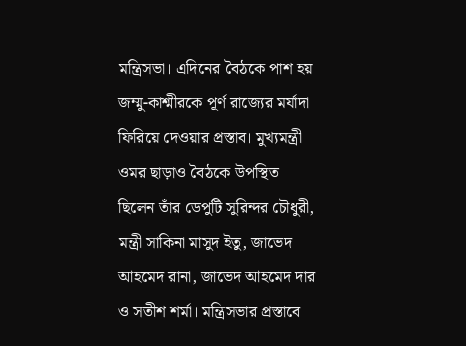মন্ত্রিসভা। এদিনের বৈঠকে পাশ হয় জম্মু-কাশ্মীরকে পূর্ণ রাজ্যের মর্যাদা ফিরিয়ে দেওয়ার প্রস্তাব। মুখ্যমন্ত্রী ওমর ছাড়াও বৈঠকে উপস্থিত ছিলেন তাঁর ডেপুটি সুরিন্দর চৌধুরী, মন্ত্রী সাকিনা মাসুদ ইতু, জাভেদ আহমেদ রানা, জাভেদ আহমেদ দার ও সতীশ শর্মা। মন্ত্রিসভার প্রস্তাবে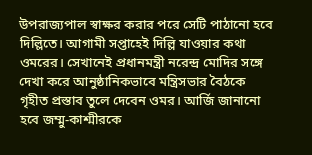উপরাজ্যপাল স্বাক্ষর করার পরে সেটি পাঠানো হবে দিল্লিতে। আগামী সপ্তাহেই দিল্লি যাওয়ার কথা ওমরের। সেখানেই প্রধানমন্ত্রী নরেন্দ্র মোদির সঙ্গে দেখা করে আনুষ্ঠানিকভাবে মন্ত্রিসভার বৈঠকে গৃহীত প্রস্তাব তুলে দেবেন ওমর। আর্জি জানানো হবে জম্মু-কাশ্মীরকে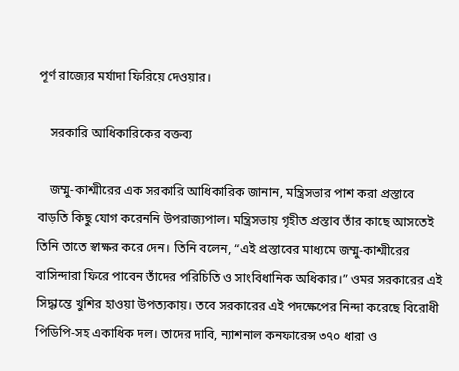পূর্ণ রাজ্যের মর্যাদা ফিরিয়ে দেওয়ার।

    সরকারি আধিকারিকের বক্তব্য

    জম্মু-কাশ্মীরের এক সরকারি আধিকারিক জানান, মন্ত্রিসভার পাশ করা প্রস্তাবে বাড়তি কিছু যোগ করেননি উপরাজ্যপাল। মন্ত্রিসভায় গৃহীত প্রস্তাব তাঁর কাছে আসতেই তিনি তাতে স্বাক্ষর করে দেন। তিনি বলেন, “এই প্রস্তাবের মাধ্যমে জম্মু-কাশ্মীরের বাসিন্দারা ফিরে পাবেন তাঁদের পরিচিতি ও সাংবিধানিক অধিকার।” ওমর সরকারের এই সিদ্ধান্তে খুশির হাওয়া উপত্যকায়। তবে সরকারের এই পদক্ষেপের নিন্দা করেছে বিরোধী পিডিপি-সহ একাধিক দল। তাদের দাবি, ন্যাশনাল কনফারেন্স ৩৭০ ধারা ও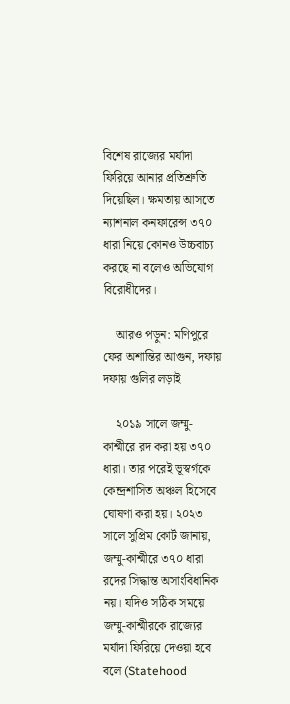বিশেষ রাজ্যের মর্যাদা ফিরিয়ে আনার প্রতিশ্রুতি দিয়েছিল। ক্ষমতায় আসতে ন্যাশনাল কনফারেন্স ৩৭০ ধারা নিয়ে কোনও উচ্চবাচ্য করছে না বলেও অভিযোগ বিরোধীদের।

    আরও পড়ুন: মণিপুরে ফের অশান্তির আগুন, দফায় দফায় গুলির লড়াই

    ২০১৯ সালে জম্মু-কাশ্মীরে রদ করা হয় ৩৭০ ধারা। তার পরেই ভূস্বর্গকে কেন্দ্রশাসিত অঞ্চল হিসেবে ঘোষণা করা হয়। ২০২৩ সালে সুপ্রিম কোর্ট জানায়, জম্মু-কাশ্মীরে ৩৭০ ধারা রদের সিদ্ধান্ত অসাংবিধানিক নয়। যদিও সঠিক সময়ে জম্মু-কাশ্মীরকে রাজ্যের মর্যাদা ফিরিয়ে দেওয়া হবে বলে (Statehood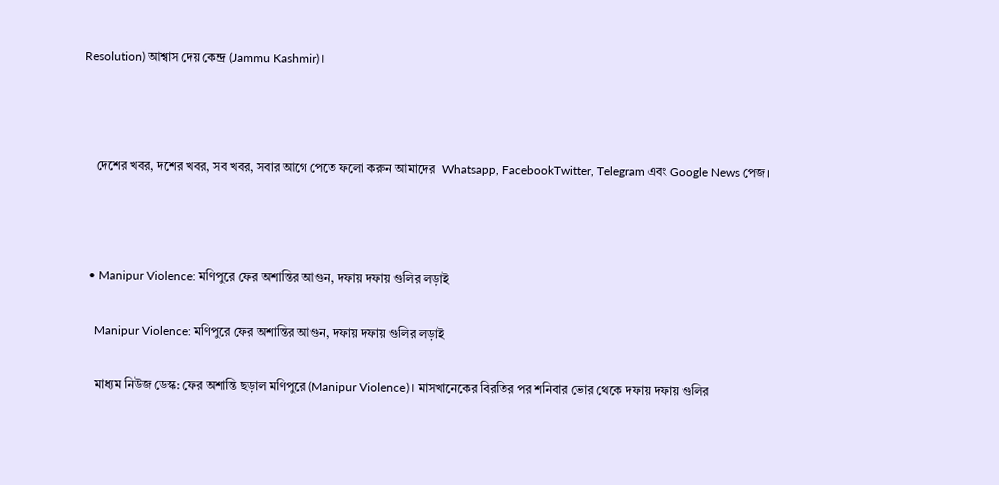Resolution) আশ্বাস দেয় কেন্দ্র (Jammu Kashmir)।



    দেশের খবর, দশের খবর, সব খবর, সবার আগে পেতে ফলো করুন আমাদের  Whatsapp, FacebookTwitter, Telegram এবং Google News পেজ।



  • Manipur Violence: মণিপুরে ফের অশান্তির আগুন, দফায় দফায় গুলির লড়াই

    Manipur Violence: মণিপুরে ফের অশান্তির আগুন, দফায় দফায় গুলির লড়াই

    মাধ্যম নিউজ ডেস্ক: ফের অশান্তি ছড়াল মণিপুরে (Manipur Violence)। মাসখানেকের বিরতির পর শনিবার ভোর থেকে দফায় দফায় গুলির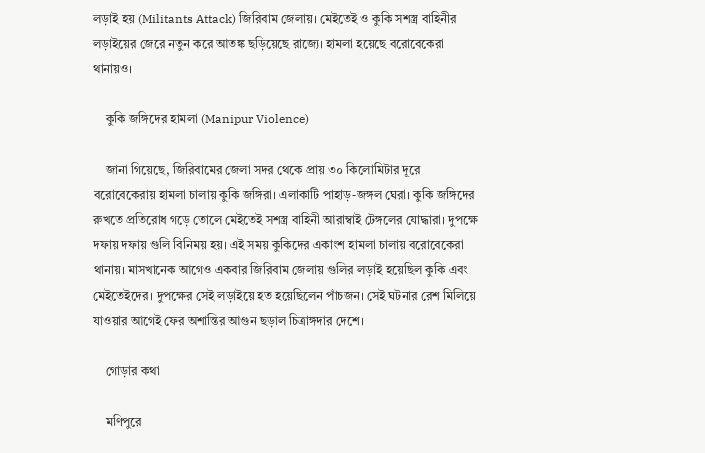লড়াই হয় (Militants Attack) জিরিবাম জেলায়। মেইতেই ও কুকি সশস্ত্র বাহিনীর লড়াইয়ের জেরে নতুন করে আতঙ্ক ছড়িয়েছে রাজ্যে। হামলা হয়েছে বরোবেকেরা থানায়ও।

    কুকি জঙ্গিদের হামলা (Manipur Violence)

    জানা গিয়েছে, জিরিবামের জেলা সদর থেকে প্রায় ৩০ কিলোমিটার দূরে বরোবেকেরায় হামলা চালায় কুকি জঙ্গিরা। এলাকাটি পাহাড়-জঙ্গল ঘেরা। কুকি জঙ্গিদের রুখতে প্রতিরোধ গড়ে তোলে মেইতেই সশস্ত্র বাহিনী আরাম্বাই টেঙ্গলের যোদ্ধারা। দুপক্ষে দফায় দফায় গুলি বিনিময় হয়। এই সময় কুকিদের একাংশ হামলা চালায় বরোবেকেরা থানায়। মাসখানেক আগেও একবার জিরিবাম জেলায় গুলির লড়াই হয়েছিল কুকি এবং মেইতেইদের। দুপক্ষের সেই লড়াইয়ে হত হয়েছিলেন পাঁচজন। সেই ঘটনার রেশ মিলিয়ে যাওয়ার আগেই ফের অশান্তির আগুন ছড়াল চিত্রাঙ্গদার দেশে।

    গোড়ার কথা

    মণিপুরে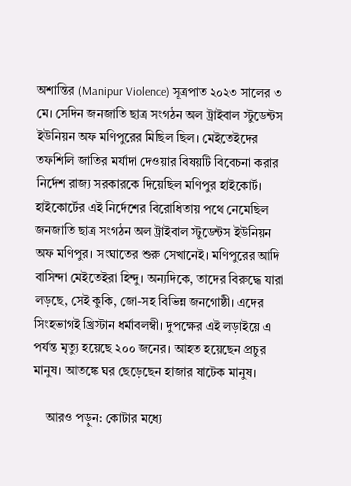অশান্তির (Manipur Violence) সূত্রপাত ২০২৩ সালের ৩ মে। সেদিন জনজাতি ছাত্র সংগঠন অল ট্রাইবাল স্টুডেন্টস ইউনিয়ন অফ মণিপুরের মিছিল ছিল। মেইতেইদের তফশিলি জাতির মর্যাদা দেওয়ার বিষয়টি বিবেচনা করার নির্দেশ রাজ্য সরকারকে দিয়েছিল মণিপুর হাইকোর্ট। হাইকোর্টের এই নির্দেশের বিরোধিতায় পথে নেমেছিল জনজাতি ছাত্র সংগঠন অল ট্রাইবাল স্টুডেন্টস ইউনিয়ন অফ মণিপুর। সংঘাতের শুরু সেখানেই। মণিপুরের আদি বাসিন্দা মেইতেইরা হিন্দু। অন্যদিকে, তাদের বিরুদ্ধে যারা লড়ছে, সেই কুকি, জো-সহ বিভিন্ন জনগোষ্ঠী। এদের সিংহভাগই খ্রিস্টান ধর্মাবলম্বী। দুপক্ষের এই লড়াইয়ে এ পর্যন্ত মৃত্যু হয়েছে ২০০ জনের। আহত হয়েছেন প্রচুর মানুষ। আতঙ্কে ঘর ছেড়েছেন হাজার ষাটেক মানুষ।

    আরও পড়ুন: কোটার মধ্যে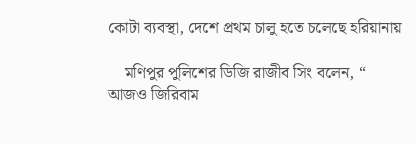কোটা ব্যবস্থা, দেশে প্রথম চালু হতে চলেছে হরিয়ানায়

    মণিপুর পুলিশের ডিজি রাজীব সিং বলেন, “ আজও জিরিবাম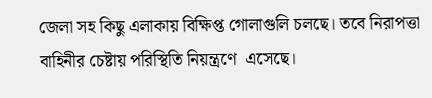জেলা সহ কিছু এলাকায় বিক্ষিপ্ত গোলাগুলি চলছে। তবে নিরাপত্তা বাহিনীর চেষ্টায় পরিস্থিতি নিয়ন্ত্রণে  এসেছে।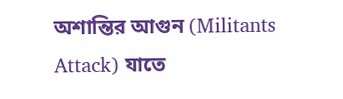অশান্তির আগুন (Militants Attack) যাতে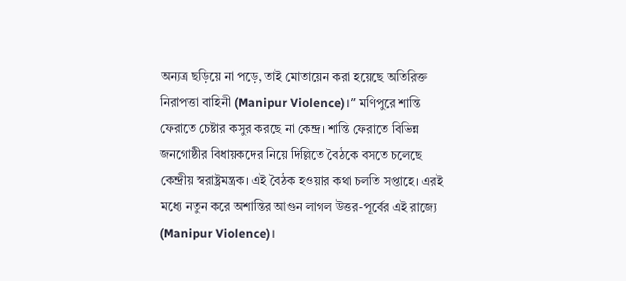অন্যত্র ছড়িয়ে না পড়ে, তাই মোতায়েন করা হয়েছে অতিরিক্ত নিরাপত্তা বাহিনী (Manipur Violence)।” মণিপুরে শান্তি ফেরাতে চেষ্টার কসুর করছে না কেন্দ্র। শান্তি ফেরাতে বিভিন্ন জনগোষ্ঠীর বিধায়কদের নিয়ে দিল্লিতে বৈঠকে বসতে চলেছে কেন্দ্রীয় স্বরাষ্ট্রমন্ত্রক। এই বৈঠক হওয়ার কথা চলতি সপ্তাহে। এরই মধ্যে নতুন করে অশান্তির আগুন লাগল উত্তর-পূর্বের এই রাজ্যে (Manipur Violence)।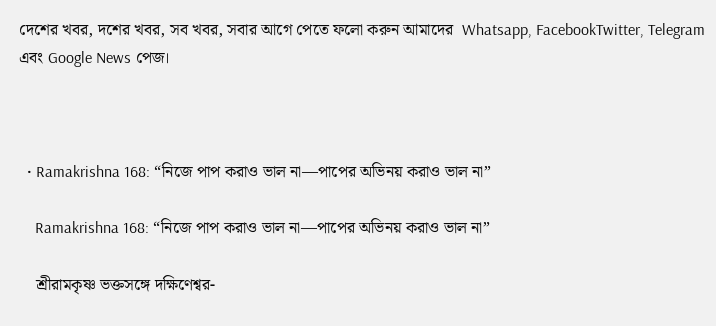দেশের খবর, দশের খবর, সব খবর, সবার আগে পেতে ফলো করুন আমাদের  Whatsapp, FacebookTwitter, Telegram এবং Google News পেজ।



  • Ramakrishna 168: “নিজে পাপ করাও ভাল না—পাপের অভিনয় করাও ভাল না”

    Ramakrishna 168: “নিজে পাপ করাও ভাল না—পাপের অভিনয় করাও ভাল না”

    শ্রীরামকৃষ্ণ ভক্তসঙ্গে দক্ষিণেশ্বর-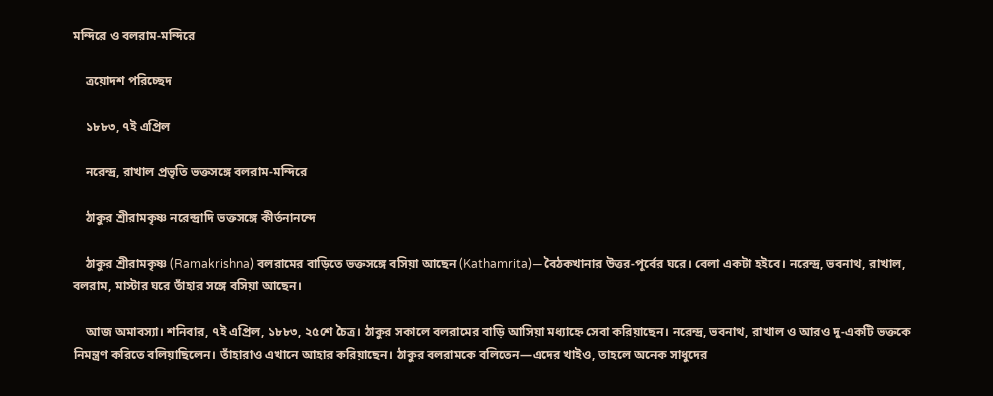মন্দিরে ও বলরাম-মন্দিরে

    ত্রয়োদশ পরিচ্ছেদ

    ১৮৮৩, ৭ই এপ্রিল

    নরেন্দ্র, রাখাল প্রভৃতি ভক্তসঙ্গে বলরাম-মন্দিরে

    ঠাকুর শ্রীরামকৃষ্ণ নরেন্দ্রাদি ভক্তসঙ্গে কীর্তনানন্দে

    ঠাকুর শ্রীরামকৃষ্ণ (Ramakrishna) বলরামের বাড়িতে ভক্তসঙ্গে বসিয়া আছেন (Kathamrita)—বৈঠকখানার উত্তর-পূর্বের ঘরে। বেলা একটা হইবে। নরেন্দ্র, ভবনাথ, রাখাল, বলরাম, মাস্টার ঘরে তাঁহার সঙ্গে বসিয়া আছেন।

    আজ অমাবস্যা। শনিবার, ৭ই এপ্রিল, ১৮৮৩, ২৫শে চৈত্র। ঠাকুর সকালে বলরামের বাড়ি আসিয়া মধ্যাহ্নে সেবা করিয়াছেন। নরেন্দ্র, ভবনাথ, রাখাল ও আরও দু-একটি ভক্তকে নিমন্ত্রণ করিতে বলিয়াছিলেন। তাঁহারাও এখানে আহার করিয়াছেন। ঠাকুর বলরামকে বলিতেন—এদের খাইও, তাহলে অনেক সাধুদের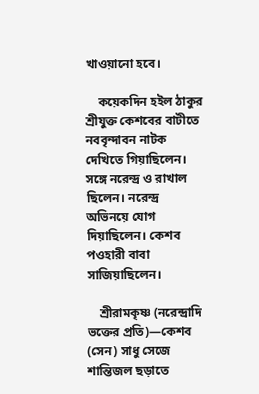খাওয়ানো হবে।

    কয়েকদিন হইল ঠাকুর শ্রীযুক্ত কেশবের বাটীতে নববৃন্দাবন নাটক দেখিতে গিয়াছিলেন। সঙ্গে নরেন্দ্র ও রাখাল ছিলেন। নরেন্দ্র অভিনয়ে যোগ দিয়াছিলেন। কেশব পওহারী বাবা সাজিয়াছিলেন।

    শ্রীরামকৃষ্ণ (নরেন্দ্রাদি ভক্তের প্রতি)—কেশব (সেন) সাধু সেজে শান্তিজল ছড়াতে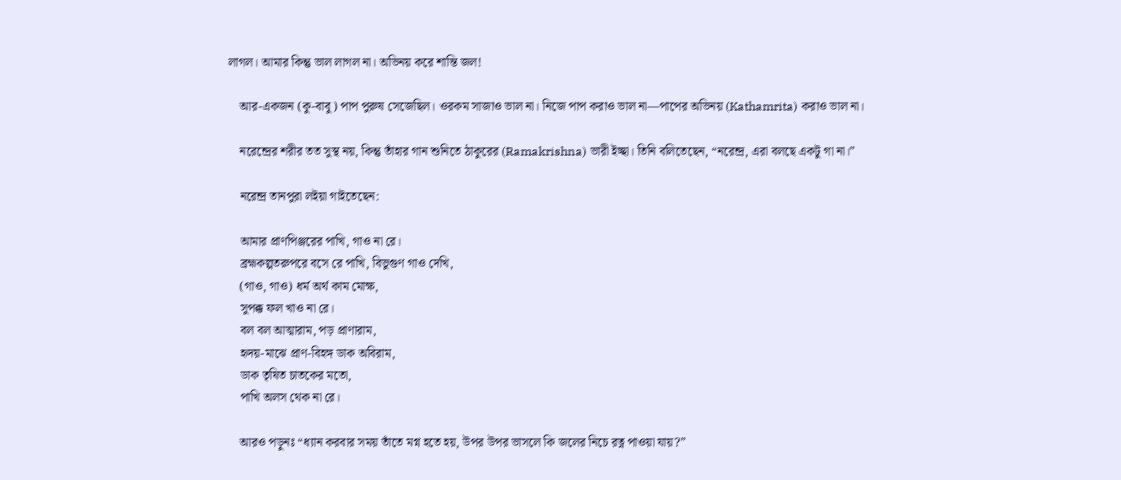লাগল। আমার কিন্তু ভাল লাগল না। অভিনয় করে শান্তি জল!

    আর-একজন (কু-বাবু) পাপ পুরুষ সেজেছিল। ওরকম সাজাও ভাল না। নিজে পাপ করাও ভাল না—পাপের অভিনয় (Kathamrita) করাও ভাল না।

    নরেন্দ্রের শরীর তত সুস্থ নয়, কিন্তু তাঁহার গান শুনিতে ঠাকুরের (Ramakrishna) ভারী ইচ্ছা। তিনি বলিতেছেন, “নরেন্দ্র, এরা বলছে একটু গা না।”

    নরেন্দ্র তানপুরা লইয়া গাইতেছেন:

    আমার প্রাণপিঞ্জরের পাখি, গাও না রে।
    ব্রহ্মকল্পতরুপরে বসে রে পাখি, বিভুগুণ গাও দেখি,
    (গাও, গাও) ধর্ম অর্থ কাম মোক্ষ,
    সুপক্ক ফল খাও না রে।
    বল বল আত্মারাম, পড় প্রাণারাম,
    হৃদয়-মাঝে প্রাণ-বিহঙ্গ ডাক অবিরাম,
    ডাক তৃষিত চাতকের মতো,
    পাখি অলস থেক না রে।

    আরও পড়ুনঃ “ধ্যান করবার সময় তাঁতে মগ্ন হতে হয়, উপর উপর ভাসলে কি জলের নিচে রত্ন পাওয়া যায়?”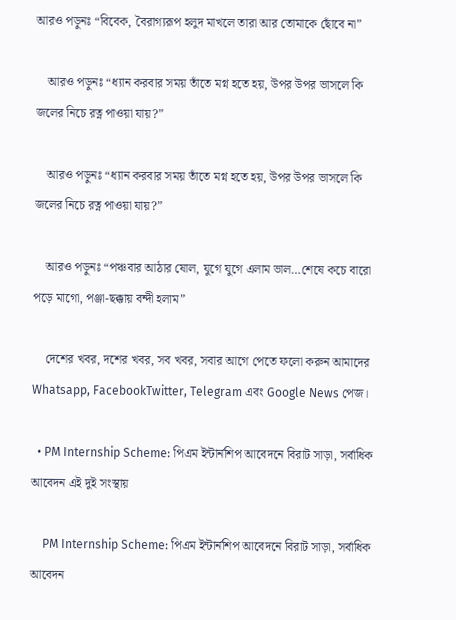আরও পড়ুনঃ “বিবেক, বৈরাগ্যরূপ হলুদ মাখলে তারা আর তোমাকে ছোঁবে না”

    আরও পড়ুনঃ “ধ্যান করবার সময় তাঁতে মগ্ন হতে হয়, উপর উপর ভাসলে কি জলের নিচে রত্ন পাওয়া যায়?”

    আরও পড়ুনঃ “ধ্যান করবার সময় তাঁতে মগ্ন হতে হয়, উপর উপর ভাসলে কি জলের নিচে রত্ন পাওয়া যায়?”

    আরও পড়ুনঃ “পঞ্চবার আঠার ষোল, যুগে যুগে এলাম ভাল…শেষে কচে বারো পড়ে মাগো, পঞ্জা-ছক্কায় বন্দী হলাম”

    দেশের খবর, দশের খবর, সব খবর, সবার আগে পেতে ফলো করুন আমাদের  Whatsapp, FacebookTwitter, Telegram এবং Google News পেজ।

  • PM Internship Scheme: পিএম ইন্টার্নশিপ আবেদনে বিরাট সাড়া, সর্বাধিক আবেদন এই দুই সংস্থায়

    PM Internship Scheme: পিএম ইন্টার্নশিপ আবেদনে বিরাট সাড়া, সর্বাধিক আবেদন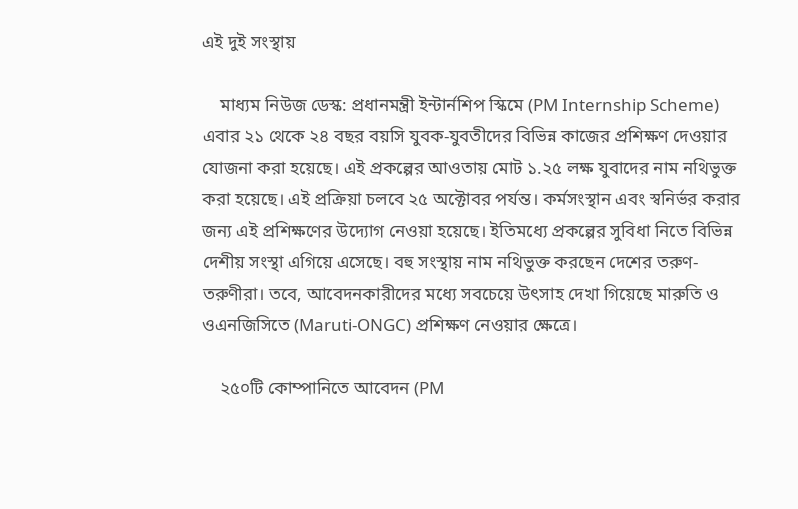এই দুই সংস্থায়

    মাধ্যম নিউজ ডেস্ক: প্রধানমন্ত্রী ইন্টার্নশিপ স্কিমে (PM Internship Scheme) এবার ২১ থেকে ২৪ বছর বয়সি যুবক-যুবতীদের বিভিন্ন কাজের প্রশিক্ষণ দেওয়ার যোজনা করা হয়েছে। এই প্রকল্পের আওতায় মোট ১.২৫ লক্ষ যুবাদের নাম নথিভুক্ত করা হয়েছে। এই প্রক্রিয়া চলবে ২৫ অক্টোবর পর্যন্ত। কর্মসংস্থান এবং স্বনির্ভর করার জন্য এই প্রশিক্ষণের উদ্যোগ নেওয়া হয়েছে। ইতিমধ্যে প্রকল্পের সুবিধা নিতে বিভিন্ন দেশীয় সংস্থা এগিয়ে এসেছে। বহু সংস্থায় নাম নথিভুক্ত করছেন দেশের তরুণ-তরুণীরা। তবে, আবেদনকারীদের মধ্যে সবচেয়ে উৎসাহ দেখা গিয়েছে মারুতি ও ওএনজিসিতে (Maruti-ONGC) প্রশিক্ষণ নেওয়ার ক্ষেত্রে।

    ২৫০টি কোম্পানিতে আবেদন (PM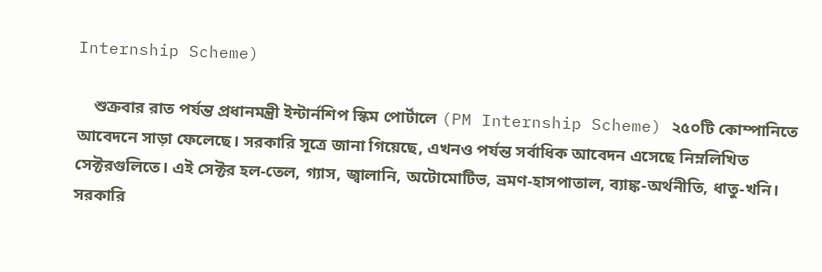Internship Scheme)

    শুক্রবার রাত পর্যন্ত প্রধানমন্ত্রী ইন্টার্নশিপ স্কিম পোর্টালে (PM Internship Scheme) ২৫০টি কোম্পানিতে আবেদনে সাড়া ফেলেছে। সরকারি সূত্রে জানা গিয়েছে, এখনও পর্যন্ত সর্বাধিক আবেদন এসেছে নিম্নলিখিত সেক্টরগুলিতে। এই সেক্টর হল-তেল, গ্যাস, জ্বালানি, অটোমোটিভ, ভ্রমণ-হাসপাতাল, ব্যাঙ্ক-অর্থনীতি, ধাতু-খনি। সরকারি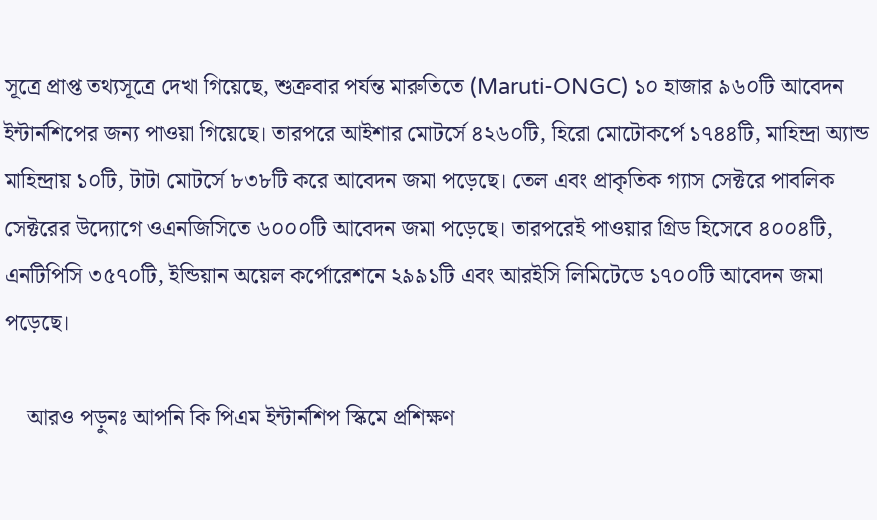সূত্রে প্রাপ্ত তথ্যসূত্রে দেখা গিয়েছে, শুক্রবার পর্যন্ত মারুতিতে (Maruti-ONGC) ১০ হাজার ৯৬০টি আবেদন ইন্টার্নশিপের জন্য পাওয়া গিয়েছে। তারপরে আইশার মোটর্সে ৪২৬০টি, হিরো মোটোকর্পে ১৭৪৪টি, মাহিন্দ্রা অ্যান্ড মাহিন্দ্রায় ১০টি, টাটা মোটর্সে ৮৩৮টি করে আবেদন জমা পড়েছে। তেল এবং প্রাকৃতিক গ্যাস সেক্টরে পাবলিক সেক্টরের উদ্যোগে ওএনজিসিতে ৬০০০টি আবেদন জমা পড়েছে। তারপরেই পাওয়ার গ্রিড হিসেবে ৪০০৪টি, এনটিপিসি ৩৫৭০টি, ইন্ডিয়ান অয়েল কর্পোরেশনে ২৯৯১টি এবং আরইসি লিমিটেডে ১৭০০টি আবেদন জমা পড়েছে।

    আরও পড়ুনঃ আপনি কি পিএম ইন্টার্নশিপ স্কিমে প্রশিক্ষণ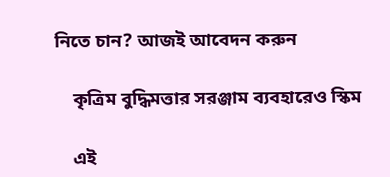নিতে চান? আজই আবেদন করুন

    কৃত্রিম বুদ্ধিমত্তার সরঞ্জাম ব্যবহারেও স্কিম

    এই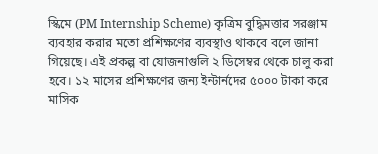স্কিমে (PM Internship Scheme) কৃত্রিম বুদ্ধিমত্তার সরঞ্জাম ব্যবহার করার মতো প্রশিক্ষণের ব্যবস্থাও থাকবে বলে জানা গিয়েছে। এই প্রকল্প বা যোজনাগুলি ২ ডিসেম্বর থেকে চালু করা হবে। ১২ মাসের প্রশিক্ষণের জন্য ইন্টার্নদের ৫০০০ টাকা করে মাসিক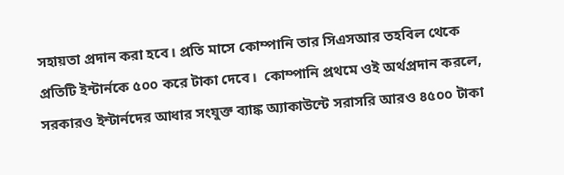সহায়তা প্রদান করা হবে। প্রতি মাসে কোম্পানি তার সিএসআর তহবিল থেকে প্রতিটি ইন্টার্নকে ৫০০ করে টাকা দেবে।  কোম্পানি প্রথমে ওই অর্থপ্রদান করলে, সরকারও ইন্টার্নদের আধার সংযুক্ত ব্যাঙ্ক অ্যাকাউন্টে সরাসরি আরও ৪৫০০ টাকা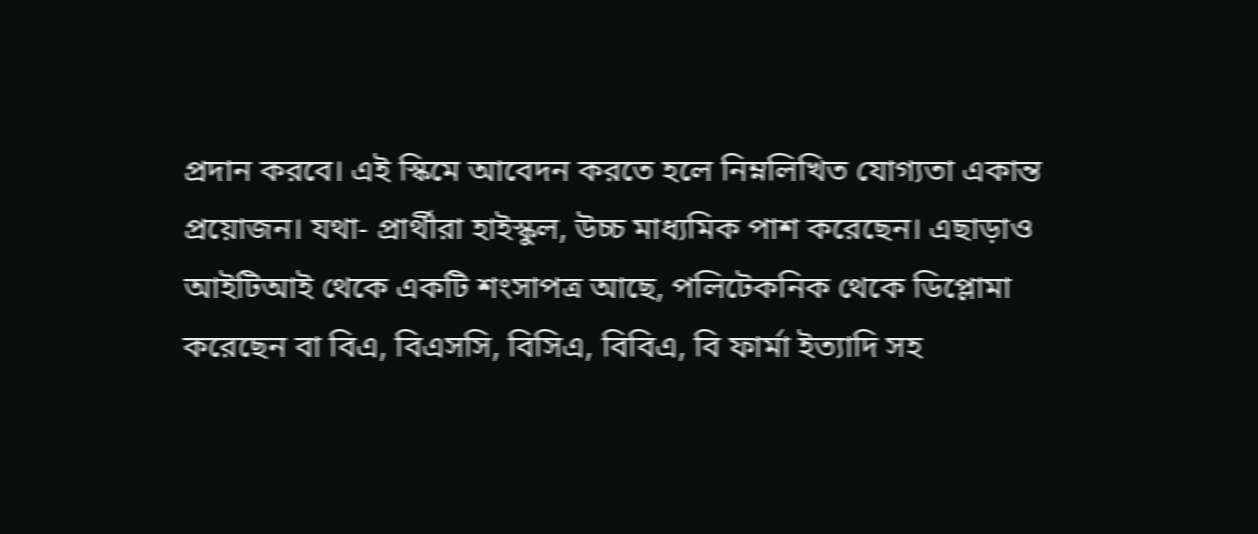প্রদান করবে। এই স্কিমে আবেদন করতে হলে নিম্নলিখিত যোগ্যতা একান্ত প্রয়োজন। যথা- প্রার্থীরা হাইস্কুল, উচ্চ মাধ্যমিক পাশ করেছেন। এছাড়াও আইটিআই থেকে একটি শংসাপত্র আছে, পলিটেকনিক থেকে ডিপ্লোমা করেছেন বা বিএ, বিএসসি, বিসিএ, বিবিএ, বি ফার্মা ইত্যাদি সহ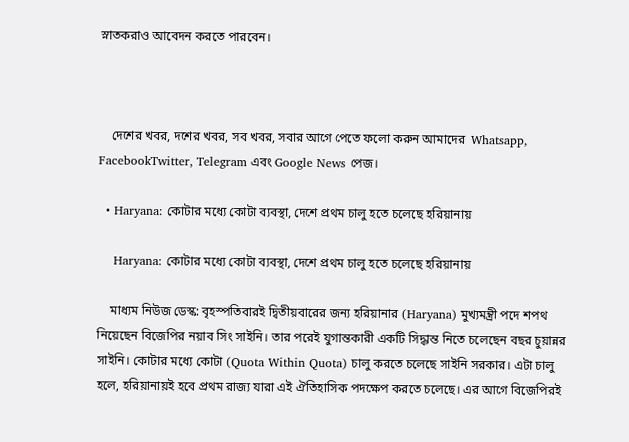স্নাতকরাও আবেদন করতে পারবেন।



    দেশের খবর, দশের খবর, সব খবর, সবার আগে পেতে ফলো করুন আমাদের  Whatsapp, FacebookTwitter, Telegram এবং Google News পেজ।

  • Haryana: কোটার মধ্যে কোটা ব্যবস্থা, দেশে প্রথম চালু হতে চলেছে হরিয়ানায়

    Haryana: কোটার মধ্যে কোটা ব্যবস্থা, দেশে প্রথম চালু হতে চলেছে হরিয়ানায়

    মাধ্যম নিউজ ডেস্ক: বৃহস্পতিবারই দ্বিতীয়বারের জন্য হরিয়ানার (Haryana) মুখ্যমন্ত্রী পদে শপথ নিয়েছেন বিজেপির নয়াব সিং সাইনি। তার পরেই যুগান্তকারী একটি সিদ্ধান্ত নিতে চলেছেন বছর চুয়ান্নর সাইনি। কোটার মধ্যে কোটা (Quota Within Quota) চালু করতে চলেছে সাইনি সরকার। এটা চালু হলে, হরিয়ানায়ই হবে প্রথম রাজ্য যারা এই ঐতিহাসিক পদক্ষেপ করতে চলেছে। এর আগে বিজেপিরই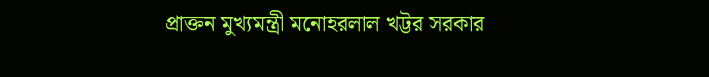প্রাক্তন মুখ্যমন্ত্রী মনোহরলাল খট্টর সরকার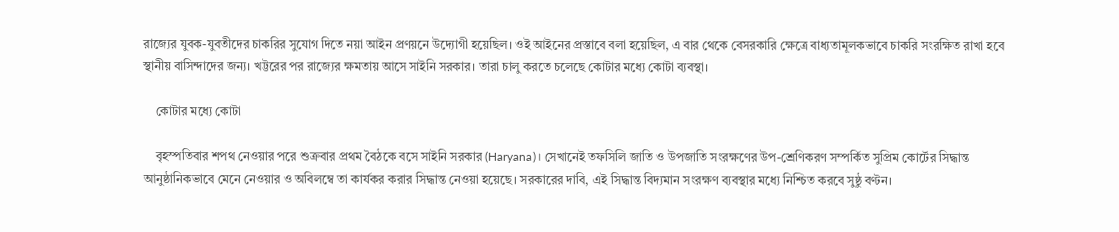রাজ্যের যুবক-যুবতীদের চাকরির সুযোগ দিতে নয়া আইন প্রণয়নে উদ্যোগী হয়েছিল। ওই আইনের প্রস্তাবে বলা হয়েছিল, এ বার থেকে বেসরকারি ক্ষেত্রে বাধ্যতামূলকভাবে চাকরি সংরক্ষিত রাখা হবে স্থানীয় বাসিন্দাদের জন্য। খট্টরের পর রাজ্যের ক্ষমতায় আসে সাইনি সরকার। তারা চালু করতে চলেছে কোটার মধ্যে কোটা ব্যবস্থা।

    কোটার মধ্যে কোটা

    বৃহস্পতিবার শপথ নেওয়ার পরে শুক্রবার প্রথম বৈঠকে বসে সাইনি সরকার (Haryana)। সেখানেই তফসিলি জাতি ও উপজাতি সংরক্ষণের উপ-শ্রেণিকরণ সম্পর্কিত সুপ্রিম কোর্টের সিদ্ধান্ত আনুষ্ঠানিকভাবে মেনে নেওয়ার ও অবিলম্বে তা কার্যকর করার সিদ্ধান্ত নেওয়া হয়েছে। সরকারের দাবি, এই সিদ্ধান্ত বিদ্যমান সংরক্ষণ ব্যবস্থার মধ্যে নিশ্চিত করবে সুষ্ঠু বণ্টন।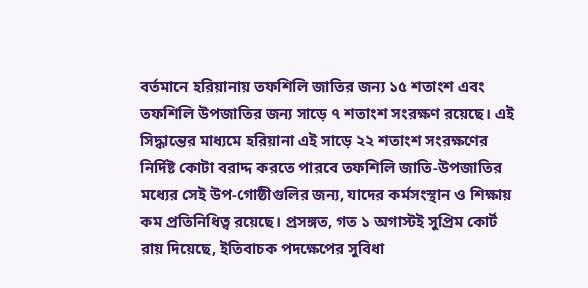বর্তমানে হরিয়ানায় তফশিলি জাতির জন্য ১৫ শতাংশ এবং তফশিলি উপজাতির জন্য সাড়ে ৭ শতাংশ সংরক্ষণ রয়েছে। এই সিদ্ধান্তের মাধ্যমে হরিয়ানা এই সাড়ে ২২ শতাংশ সংরক্ষণের নির্দিষ্ট কোটা বরাদ্দ করতে পারবে তফশিলি জাতি-উপজাতির মধ্যের সেই উপ-গোষ্ঠীগুলির জন্য, যাদের কর্মসংস্থান ও শিক্ষায় কম প্রতিনিধিত্ব রয়েছে। প্রসঙ্গত, গত ১ অগাস্টই সুপ্রিম কোর্ট রায় দিয়েছে, ইতিবাচক পদক্ষেপের সুবিধা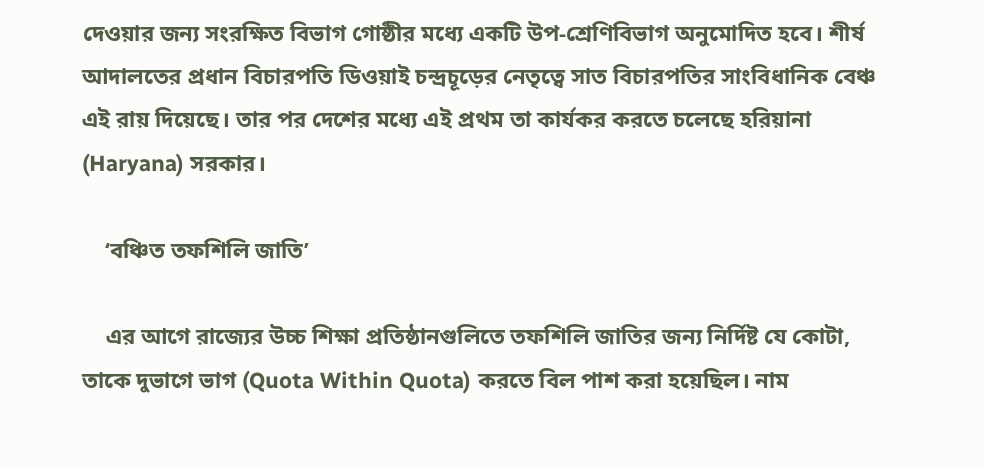দেওয়ার জন্য সংরক্ষিত বিভাগ গোষ্ঠীর মধ্যে একটি উপ-শ্রেণিবিভাগ অনুমোদিত হবে। শীর্ষ আদালতের প্রধান বিচারপতি ডিওয়াই চন্দ্রচূড়ের নেতৃত্বে সাত বিচারপতির সাংবিধানিক বেঞ্চ এই রায় দিয়েছে। তার পর দেশের মধ্যে এই প্রথম তা কার্যকর করতে চলেছে হরিয়ানা (Haryana) সরকার।

    ‘বঞ্চিত তফশিলি জাতি’

    এর আগে রাজ্যের উচ্চ শিক্ষা প্রতিষ্ঠানগুলিতে তফশিলি জাতির জন্য নির্দিষ্ট যে কোটা, তাকে দুভাগে ভাগ (Quota Within Quota) করতে বিল পাশ করা হয়েছিল। নাম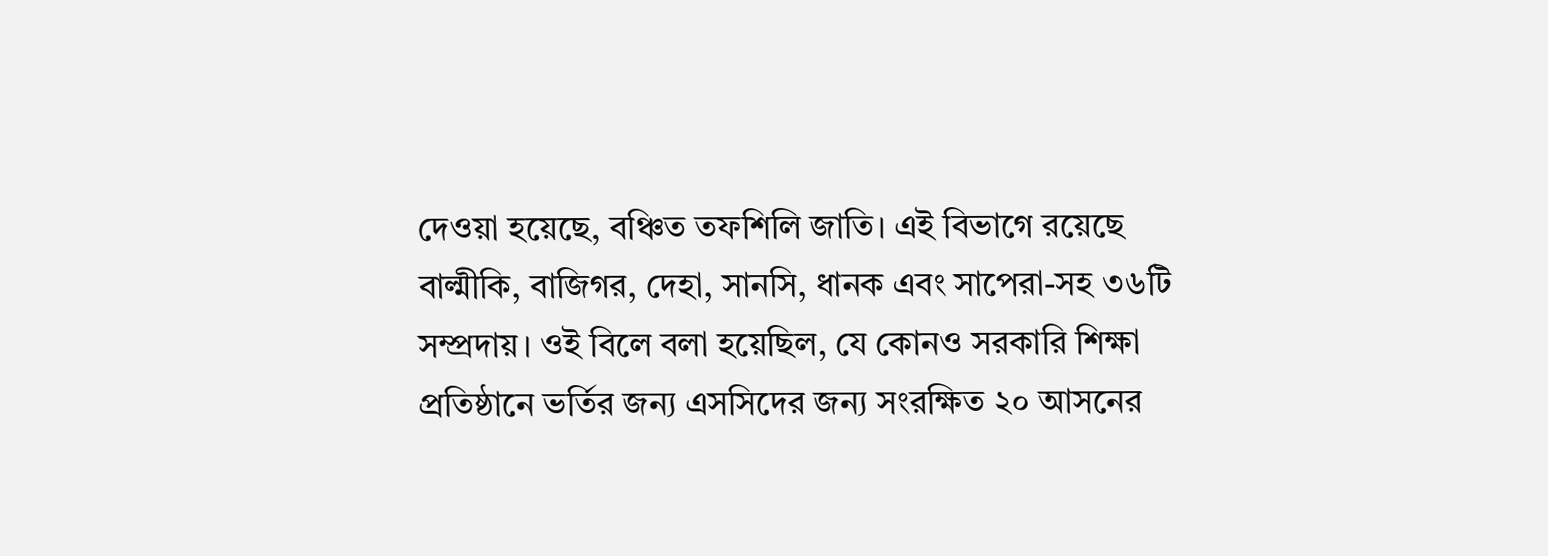দেওয়া হয়েছে, বঞ্চিত তফশিলি জাতি। এই বিভাগে রয়েছে বাল্মীকি, বাজিগর, দেহা, সানসি, ধানক এবং সাপেরা-সহ ৩৬টি সম্প্রদায়। ওই বিলে বলা হয়েছিল, যে কোনও সরকারি শিক্ষা প্রতিষ্ঠানে ভর্তির জন্য এসসিদের জন্য সংরক্ষিত ২০ আসনের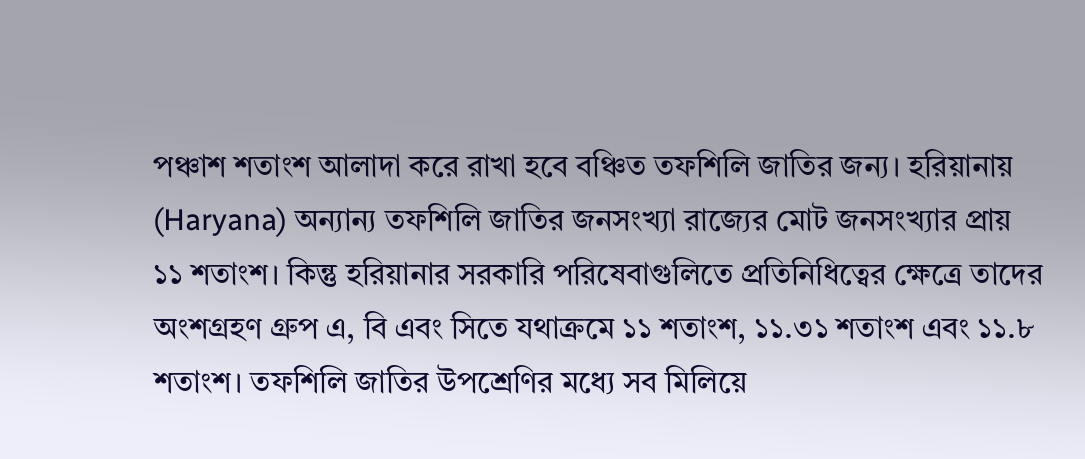পঞ্চাশ শতাংশ আলাদা করে রাখা হবে বঞ্চিত তফশিলি জাতির জন্য। হরিয়ানায় (Haryana) অন্যান্য তফশিলি জাতির জনসংখ্যা রাজ্যের মোট জনসংখ্যার প্রায় ১১ শতাংশ। কিন্তু হরিয়ানার সরকারি পরিষেবাগুলিতে প্রতিনিধিত্বের ক্ষেত্রে তাদের অংশগ্রহণ গ্রুপ এ, বি এবং সিতে যথাক্রমে ১১ শতাংশ, ১১.৩১ শতাংশ এবং ১১.৮ শতাংশ। তফশিলি জাতির উপশ্রেণির মধ্যে সব মিলিয়ে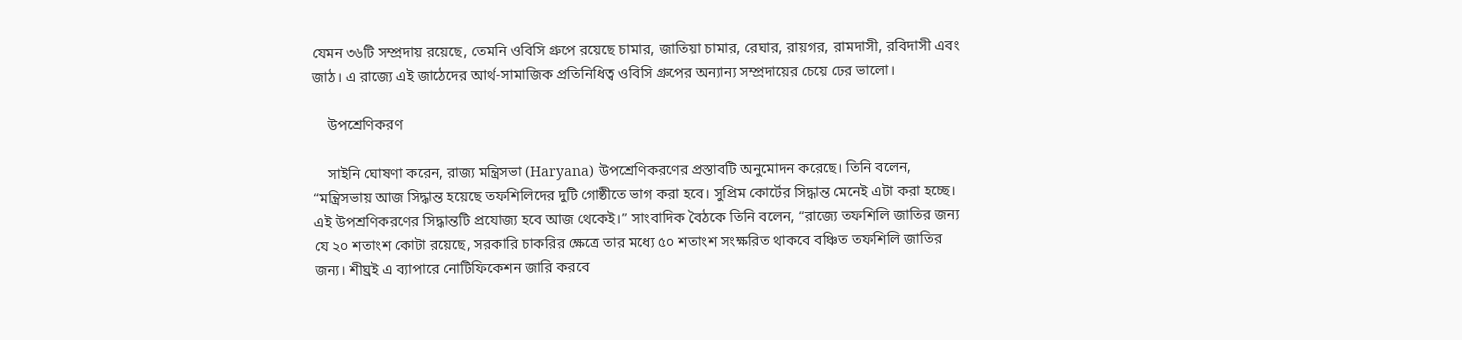যেমন ৩৬টি সম্প্রদায় রয়েছে, তেমনি ওবিসি গ্রুপে রয়েছে চামার, জাতিয়া চামার, রেঘার, রায়গর, রামদাসী, রবিদাসী এবং জাঠ। এ রাজ্যে এই জাঠেদের আর্থ-সামাজিক প্রতিনিধিত্ব ওবিসি গ্রুপের অন্যান্য সম্প্রদায়ের চেয়ে ঢের ভালো।

    উপশ্রেণিকরণ

    সাইনি ঘোষণা করেন, রাজ্য মন্ত্রিসভা (Haryana) উপশ্রেণিকরণের প্রস্তাবটি অনুমোদন করেছে। তিনি বলেন, “মন্ত্রিসভায় আজ সিদ্ধান্ত হয়েছে তফশিলিদের দুটি গোষ্ঠীতে ভাগ করা হবে। সুপ্রিম কোর্টের সিদ্ধান্ত মেনেই এটা করা হচ্ছে। এই উপশ্রণিকরণের সিদ্ধান্তটি প্রযোজ্য হবে আজ থেকেই।” সাংবাদিক বৈঠকে তিনি বলেন, “রাজ্যে তফশিলি জাতির জন্য যে ২০ শতাংশ কোটা রয়েছে, সরকারি চাকরির ক্ষেত্রে তার মধ্যে ৫০ শতাংশ সংক্ষরিত থাকবে বঞ্চিত তফশিলি জাতির জন্য। শীঘ্রই এ ব্যাপারে নোটিফিকেশন জারি করবে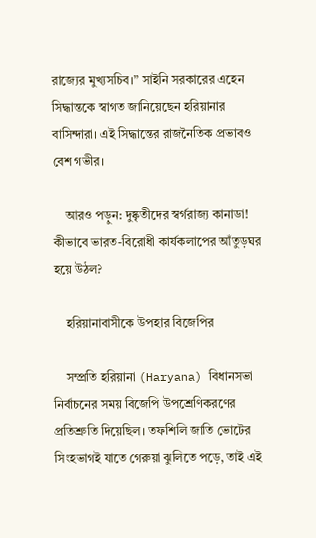রাজ্যের মুখ্যসচিব।” সাইনি সরকারের এহেন সিদ্ধান্তকে স্বাগত জানিয়েছেন হরিয়ানার বাসিন্দারা। এই সিদ্ধান্তের রাজনৈতিক প্রভাবও বেশ গভীর।

    আরও পড়ুন: দুষ্কৃতীদের স্বর্গরাজ্য কানাডা! কীভাবে ভারত-বিরোধী কার্যকলাপের আঁতুড়ঘর হয়ে উঠল?

    হরিয়ানাবাসীকে উপহার বিজেপির

    সম্প্রতি হরিয়ানা (Haryana) বিধানসভা নির্বাচনের সময় বিজেপি উপশ্রেণিকরণের প্রতিশ্রুতি দিয়েছিল। তফশিলি জাতি ভোটের সিংহভাগই যাতে গেরুয়া ঝুলিতে পড়ে, তাই এই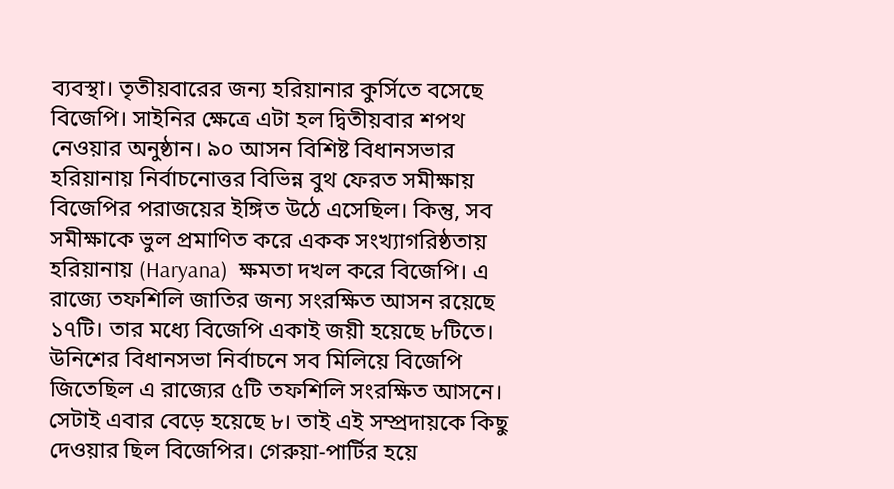ব্যবস্থা। তৃতীয়বারের জন্য হরিয়ানার কুর্সিতে বসেছে বিজেপি। সাইনির ক্ষেত্রে এটা হল দ্বিতীয়বার শপথ নেওয়ার অনুষ্ঠান। ৯০ আসন বিশিষ্ট বিধানসভার হরিয়ানায় নির্বাচনোত্তর বিভিন্ন বুথ ফেরত সমীক্ষায় বিজেপির পরাজয়ের ইঙ্গিত উঠে এসেছিল। কিন্তু, সব সমীক্ষাকে ভুল প্রমাণিত করে একক সংখ্যাগরিষ্ঠতায় হরিয়ানায় (Haryana)  ক্ষমতা দখল করে বিজেপি। এ রাজ্যে তফশিলি জাতির জন্য সংরক্ষিত আসন রয়েছে ১৭টি। তার মধ্যে বিজেপি একাই জয়ী হয়েছে ৮টিতে। উনিশের বিধানসভা নির্বাচনে সব মিলিয়ে বিজেপি জিতেছিল এ রাজ্যের ৫টি তফশিলি সংরক্ষিত আসনে। সেটাই এবার বেড়ে হয়েছে ৮। তাই এই সম্প্রদায়কে কিছু দেওয়ার ছিল বিজেপির। গেরুয়া-পার্টির হয়ে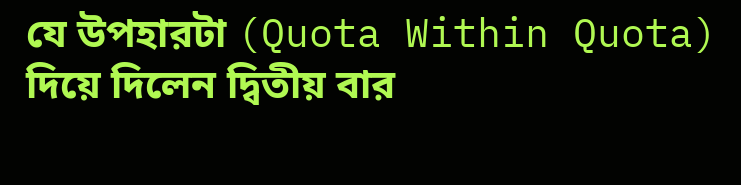যে উপহারটা (Quota Within Quota) দিয়ে দিলেন দ্বিতীয় বার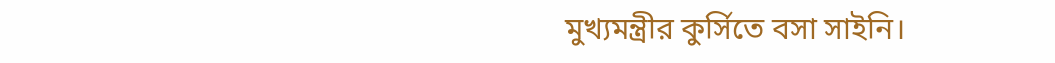মুখ্যমন্ত্রীর কুর্সিতে বসা সাইনি।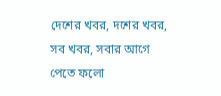দেশের খবর, দশের খবর, সব খবর, সবার আগে পেতে ফলো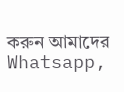করুন আমাদের  Whatsapp,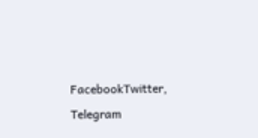FacebookTwitter, Telegram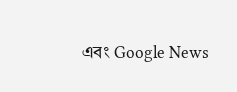এবং Google News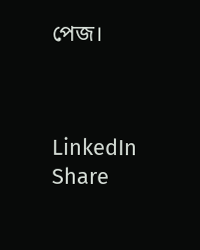পেজ।



LinkedIn
Share